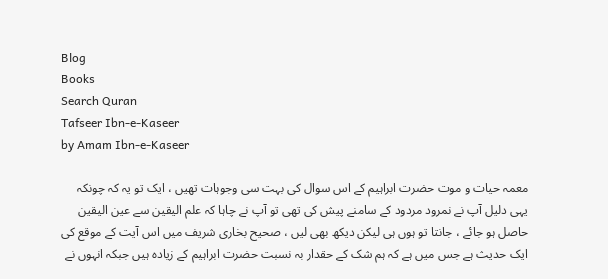Blog
Books
Search Quran
Tafseer Ibn-e-Kaseer
by Amam Ibn-e-Kaseer

معمہ حیات و موت حضرت ابراہیم کے اس سوال کی بہت سی وجوہات تھیں ، ایک تو یہ کہ چونکہ یہی دلیل آپ نے نمرود مردود کے سامنے پیش کی تھی تو آپ نے چاہا کہ علم الیقین سے عین الیقین حاصل ہو جائے ، جانتا تو ہوں ہی لیکن دیکھ بھی لیں ، صحیح بخاری شریف میں اس آیت کے موقع کی ایک حدیث ہے جس میں ہے کہ ہم شک کے حقدار بہ نسبت حضرت ابراہیم کے زیادہ ہیں جبکہ انہوں نے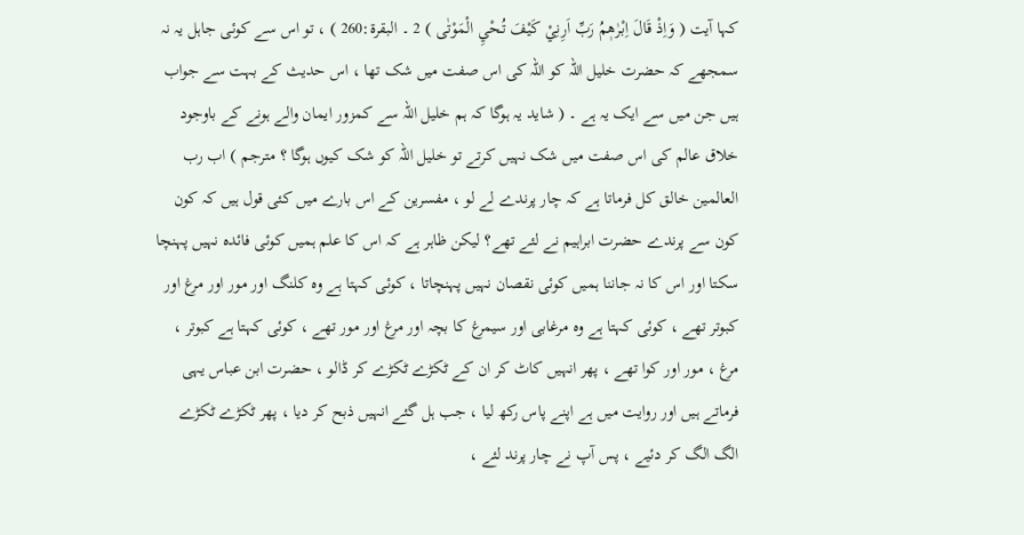کہا آیت ( وَاِذْ قَالَ اِبْرٰھٖمُ رَبِّ اَرِنِيْ كَيْفَ تُـحْيِ الْمَوْتٰى ) 2 ۔ البقرۃ:260 ) ، تو اس سے کوئی جاہل یہ نہ سمجھے کہ حضرت خلیل اللہ کو اللہ کی اس صفت میں شک تھا ، اس حدیث کے بہت سے جواب ہیں جن میں سے ایک یہ ہے ۔ ( شاید یہ ہوگا کہ ہم خلیل اللہ سے کمزور ایمان والے ہونے کے باوجود خلاق عالم کی اس صفت میں شک نہیں کرتے تو خلیل اللہ کو شک کیوں ہوگا ؟ مترجم ) اب رب العالمین خالق کل فرماتا ہے کہ چار پرندے لے لو ، مفسرین کے اس بارے میں کئی قول ہیں کہ کون کون سے پرندے حضرت ابراہیم نے لئے تھے؟ لیکن ظاہر ہے کہ اس کا علم ہمیں کوئی فائدہ نہیں پہنچا سکتا اور اس کا نہ جاننا ہمیں کوئی نقصان نہیں پہنچاتا ، کوئی کہتا ہے وہ کلنگ اور مور اور مرغ اور کبوتر تھے ، کوئی کہتا ہے وہ مرغابی اور سیمرغ کا بچہ اور مرغ اور مور تھے ، کوئی کہتا ہے کبوتر ، مرغ ، مور اور کوا تھے ، پھر انہیں کاٹ کر ان کے ٹکڑے ٹکڑے کر ڈالو ، حضرت ابن عباس یہی فرماتے ہیں اور روایت میں ہے اپنے پاس رکھ لیا ، جب ہل گئے انہیں ذبح کر دیا ، پھر ٹکڑے ٹکڑے الگ الگ کر دئیے ، پس آپ نے چار پرند لئے ،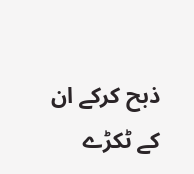ذبح کرکے ان کے ٹکڑے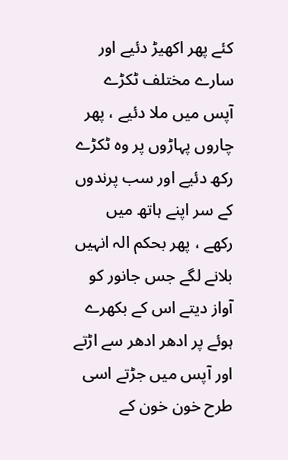کئے پھر اکھیڑ دئیے اور سارے مختلف ٹکڑے آپس میں ملا دئیے ، پھر چاروں پہاڑوں پر وہ ٹکڑے رکھ دئیے اور سب پرندوں کے سر اپنے ہاتھ میں رکھے ، پھر بحکم الہ انہیں بلانے لگے جس جانور کو آواز دیتے اس کے بکھرے ہوئے پر ادھر ادھر سے اڑتے اور آپس میں جڑتے اسی طرح خون خون کے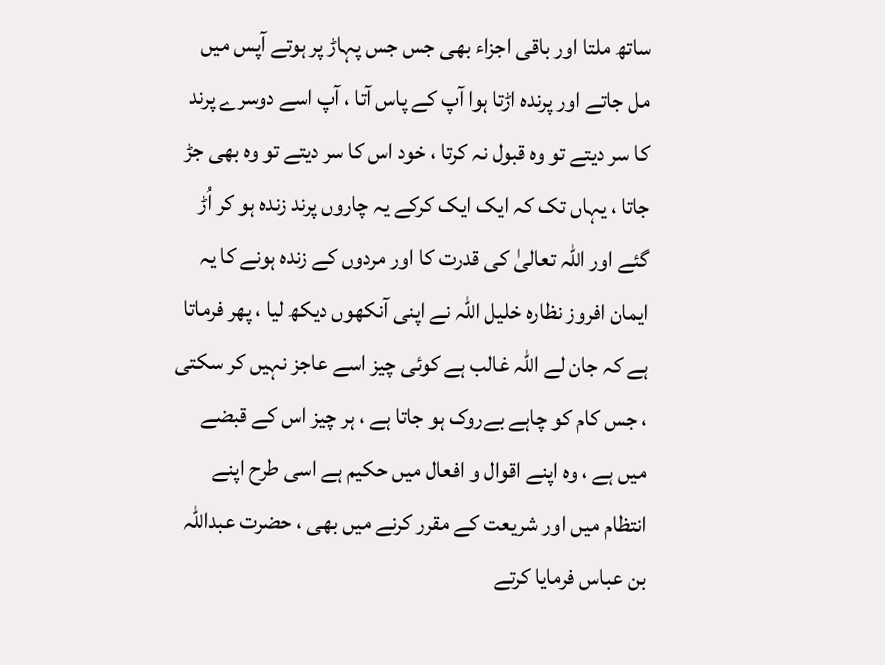ساتھ ملتا اور باقی اجزاء بھی جس جس پہاڑ پر ہوتے آپس میں مل جاتے اور پرندہ اڑتا ہوا آپ کے پاس آتا ، آپ اسے دوسرے پرند کا سر دیتے تو وہ قبول نہ کرتا ، خود اس کا سر دیتے تو وہ بھی جڑ جاتا ، یہاں تک کہ ایک ایک کرکے یہ چاروں پرند زندہ ہو کر اُڑ گئے اور اللہ تعالیٰ کی قدرت کا اور مردوں کے زندہ ہونے کا یہ ایمان افروز نظارہ خلیل اللہ نے اپنی آنکھوں دیکھ لیا ، پھر فرماتا ہے کہ جان لے اللہ غالب ہے کوئی چیز اسے عاجز نہیں کر سکتی ، جس کام کو چاہے بےروک ہو جاتا ہے ، ہر چیز اس کے قبضے میں ہے ، وہ اپنے اقوال و افعال میں حکیم ہے اسی طرح اپنے انتظام میں اور شریعت کے مقرر کرنے میں بھی ، حضرت عبداللہ بن عباس فرمایا کرتے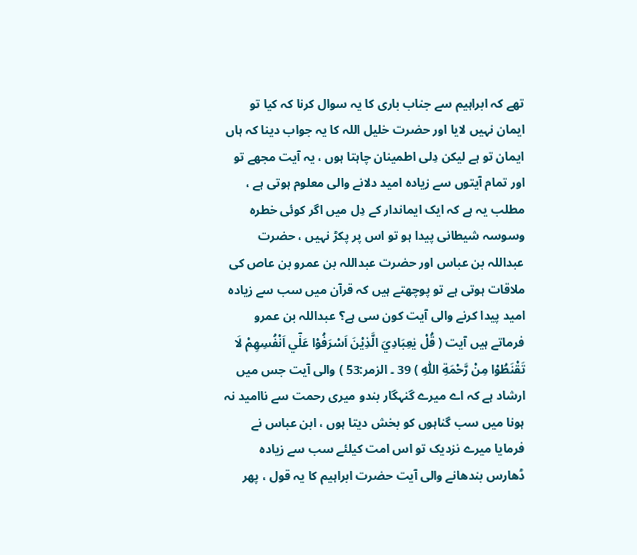تھے کہ ابراہیم سے جناب باری کا یہ سوال کرنا کہ کیا تو ایمان نہیں لایا اور حضرت خلیل اللہ کا یہ جواب دینا کہ ہاں ایمان تو ہے لیکن دِلی اطمینان چاہتا ہوں ، یہ آیت مجھے تو اور تمام آیتوں سے زیادہ امید دلانے والی معلوم ہوتی ہے ، مطلب یہ ہے کہ ایک ایماندار کے دِل میں اگر کوئی خطرہ وسوسہ شیطانی پیدا ہو تو اس پر پکڑ نہیں ، حضرت عبداللہ بن عباس اور حضرت عبداللہ بن عمرو بن عاص کی ملاقات ہوتی ہے تو پوچھتے ہیں کہ قرآن میں سب سے زیادہ امید پیدا کرنے والی آیت کون سی ہے؟ عبداللہ بن عمرو فرماتے ہیں آیت ( قُلْ يٰعِبَادِيَ الَّذِيْنَ اَسْرَفُوْا عَلٰٓي اَنْفُسِهِمْ لَا تَقْنَطُوْا مِنْ رَّحْمَةِ اللّٰهِ ) 39 ۔ الزمر:53 ) والی آیت جس میں ارشاد ہے کہ اے میرے گنہگار بندو میری رحمت سے ناامید نہ ہونا میں سب گناہوں کو بخش دیتا ہوں ، ابن عباس نے فرمایا میرے نزدیک تو اس امت کیلئے سب سے زیادہ ڈھارس بندھانے والی آیت حضرت ابراہیم کا یہ قول ، پھر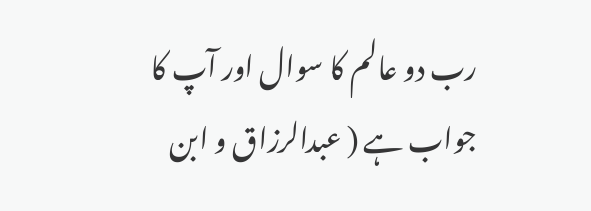رب دو عالم کا سوال اور آپ کا جواب ہے ( عبدالرزاق و ابن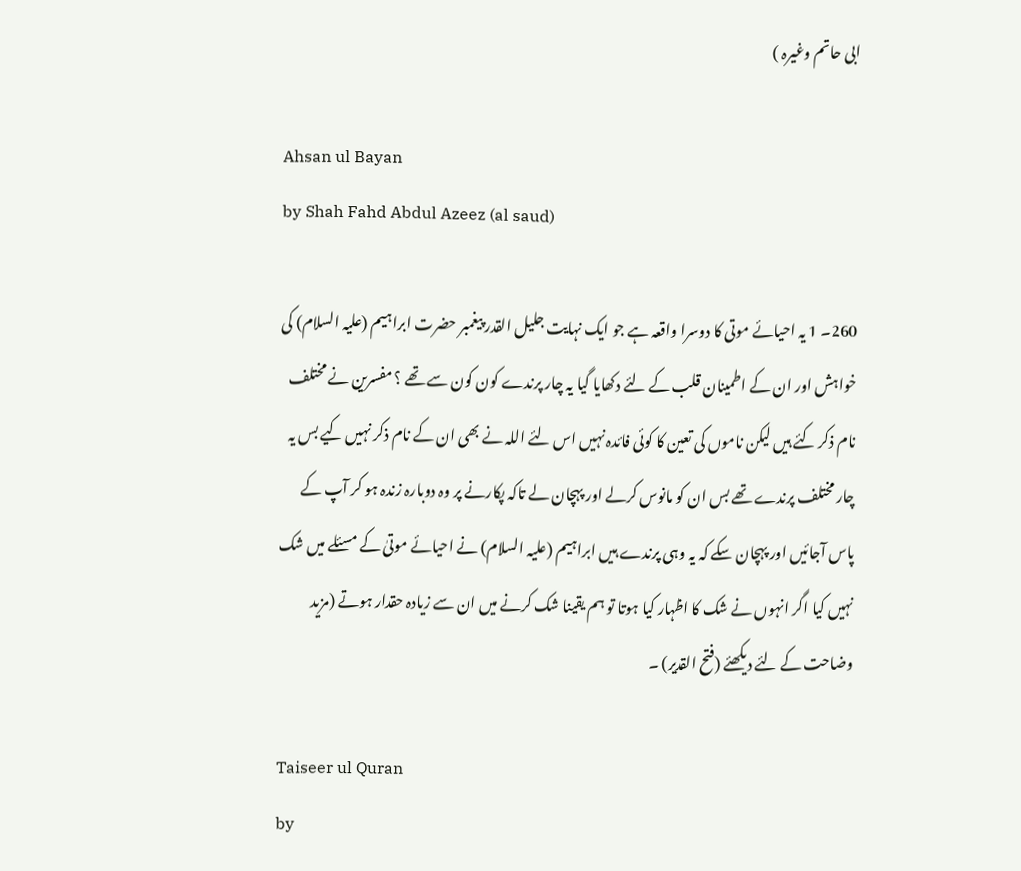ابی حاتم وغیرہ )

Ahsan ul Bayan
by Shah Fahd Abdul Azeez (al saud)

260۔ 1 یہ احیائے موتی کا دوسرا واقعہ ہے جو ایک نہایت جلیل القدر پیغمبر حضرت ابراہیم (علیہ السلام) کی خواہش اور ان کے اطمینان قلب کے لئے دکھایا گیا یہ چار پرندے کون کون سے تھے ؟ مفسرین نے مختلف نام ذکر کئے ہیں لیکن ناموں کی تعین کا کوئی فائدہ نہیں اس لئے اللہ نے بھی ان کے نام ذکر نہیں کیے بس یہ چار مختلف پرندے تھے بس ان کو مانوس کرلے اور پہچان لے تاکہ پکارنے پر وہ دوبارہ زندہ ہو کر آپ کے پاس آجائیں اور پہچان سکے کہ یہ وہی پرندے ہیں ابراہیم (علیہ السلام) نے احیائے موتیٰ کے مسئلے میں شک نہیں کیا اگر انہوں نے شک کا اظہار کیا ہوتا تو ہم یقینا شک کرنے میں ان سے زیادہ حقدار ہوتے (مزید وضاحت کے لئے دیکھئے (فتح القدیر) ۔

Taiseer ul Quran
by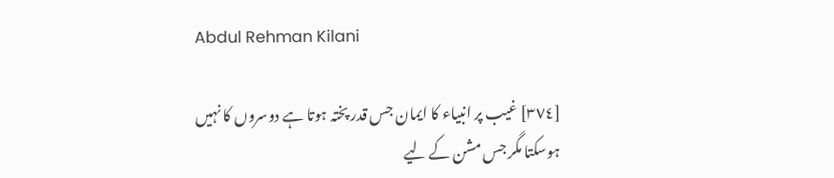Abdul Rehman Kilani

[٣٧٤] غیب پر انبیاء کا ایمان جس قدر پختہ ہوتا ہے دوسروں کا نہیں ہوسکتا مگر جس مشن کے لیے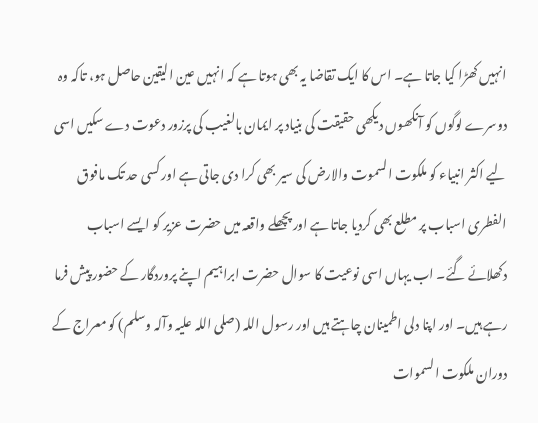انہیں کھڑا کیا جاتا ہے۔ اس کا ایک تقاضا یہ بھی ہوتا ہے کہ انہیں عین الیقین حاصل ہو، تاکہ وہ دوسرے لوگوں کو آنکھوں دیکھی حقیقت کی بنیاد پر ایمان بالغیب کی پرزور دعوت دے سکیں اسی لیے اکثر انبیاء کو ملکوت السموت والارض کی سیر بھی کرا دی جاتی ہے اور کسی حد تک مافوق الفطری اسباب پر مطلع بھی کردیا جاتا ہے اور پچھلے واقعہ میں حضرت عزیر کو ایسے اسباب دکھلائے گئے۔ اب یہاں اسی نوعیت کا سوال حضرت ابراہیم اپنے پروردگار کے حضور پیش فرما رہے ہیں۔ اور اپنا دلی اطمینان چاہتے ہیں اور رسول اللہ (صلی اللہ علیہ وآلہ وسلم) کو معراج کے دوران ملکوت السموات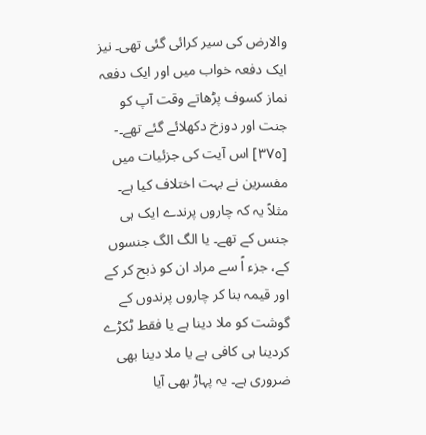والارض کی سیر کرائی گئی تھی۔ نیز ایک دفعہ خواب میں اور ایک دفعہ نماز کسوف پڑھاتے وقت آپ کو جنت اور دوزخ دکھلائے گئے تھے۔- [٣٧٥] اس آیت کی جزئیات میں مفسرین نے بہت اختلاف کیا ہے۔ مثلاً یہ کہ چاروں پرندے ایک ہی جنس کے تھے۔ یا الگ الگ جنسوں کے، جزء اً سے مراد ان کو ذبح کر کے اور قیمہ بنا کر چاروں پرندوں کے گوشت کو ملا دینا ہے یا فقط ٹکڑے کردینا ہی کافی ہے یا ملا دینا بھی ضروری ہے۔ یہ پہاڑ بھی آیا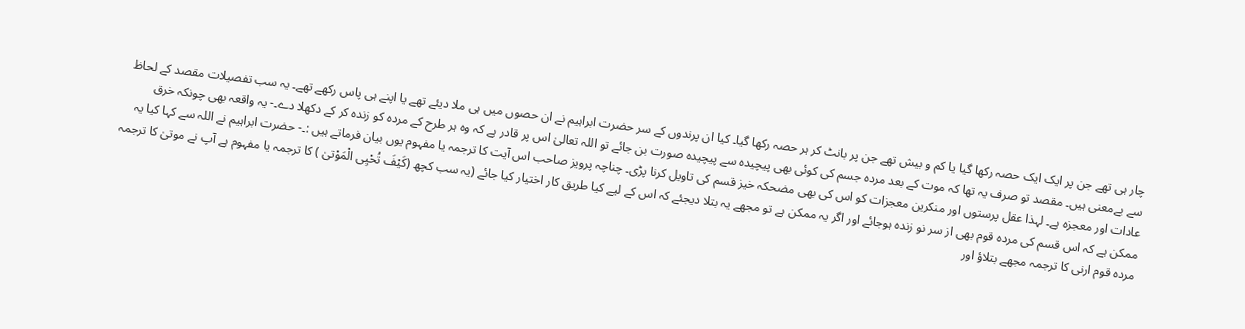چار ہی تھے جن پر ایک ایک حصہ رکھا گیا یا کم و بیش تھے جن پر بانٹ کر ہر حصہ رکھا گیا۔ کیا ان پرندوں کے سر حضرت ابراہیم نے ان حصوں میں ہی ملا دیئے تھے یا اپنے ہی پاس رکھے تھے۔ یہ سب تفصیلات مقصد کے لحاظ سے بےمعنی ہیں۔ مقصد تو صرف یہ تھا کہ موت کے بعد مردہ جسم کی کوئی بھی پیچیدہ سے پیچیدہ صورت بن جائے تو اللہ تعالیٰ اس پر قادر ہے کہ وہ ہر طرح کے مردہ کو زندہ کر کے دکھلا دے۔- یہ واقعہ بھی چونکہ خرق عادات اور معجزہ ہے۔ لہذا عقل پرستوں اور منکرین معجزات کو اس کی بھی مضحکہ خیز قسم کی تاویل کرنا پڑی۔ چناچہ پرویز صاحب اس آیت کا ترجمہ یا مفہوم یوں بیان فرماتے ہیں :۔- حضرت ابراہیم نے اللہ سے کہا کیا یہ ممکن ہے کہ اس قسم کی مردہ قوم بھی از سر نو زندہ ہوجائے اور اگر یہ ممکن ہے تو مجھے یہ بتلا دیجئے کہ اس کے لیے کیا طریق کار اختیار کیا جائے (یہ سب کچھ (کَیْفَ تُحْیِی الْمَوْتیٰ ) کا ترجمہ یا مفہوم ہے آپ نے موتیٰ کا ترجمہ مردہ قوم ارنی کا ترجمہ مجھے بتلاؤ اور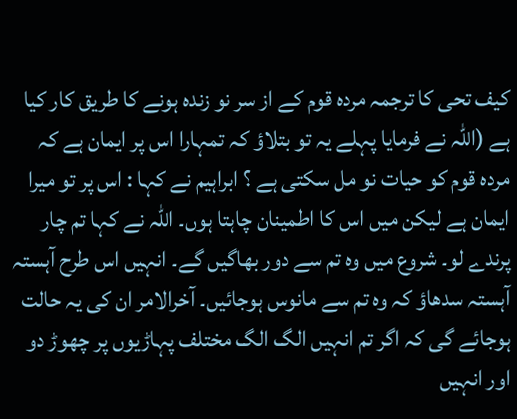کیف تحی کا ترجمہ مردہ قوم کے از سر نو زندہ ہونے کا طریق کار کیا ہے (اللہ نے فرمایا پہلے یہ تو بتلاؤ کہ تمہارا اس پر ایمان ہے کہ مردہ قوم کو حیات نو مل سکتی ہے ؟ ابراہیم نے کہا : اس پر تو میرا ایمان ہے لیکن میں اس کا اطمینان چاہتا ہوں۔ اللہ نے کہا تم چار پرندے لو۔ شروع میں وہ تم سے دور بھاگیں گے۔ انہیں اس طرح آہستہ آہستہ سدھاؤ کہ وہ تم سے مانوس ہوجائیں۔ آخرالامر ان کی یہ حالت ہوجائے گی کہ اگر تم انہیں الگ الگ مختلف پہاڑیوں پر چھوڑ دو اور انہیں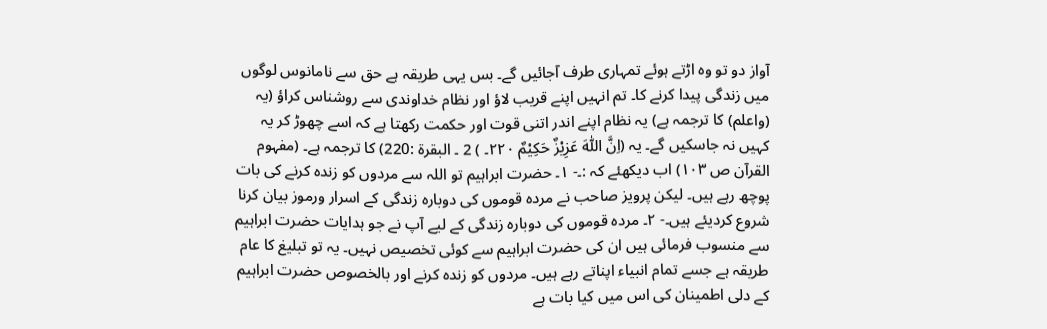آواز دو تو وہ اڑتے ہوئے تمہاری طرف آجائیں گے۔ بس یہی طریقہ ہے حق سے نامانوس لوگوں میں زندگی پیدا کرنے کا۔ تم انہیں اپنے قریب لاؤ اور نظام خداوندی سے روشناس کراؤ (یہ (واعلم) کا ترجمہ ہے) یہ نظام اپنے اندر اتنی قوت اور حکمت رکھتا ہے کہ اسے چھوڑ کر یہ کہیں نہ جاسکیں گے۔ یہ (اِنَّ اللّٰهَ عَزِيْزٌ حَكِيْمٌ ٢٢٠۔ ) 2 ۔ البقرة :220) کا ترجمہ ہے۔ (مفہوم القرآن ص ١٠٣) اب دیکھئے کہ :۔- ١۔ حضرت ابراہیم تو اللہ سے مردوں کو زندہ کرنے کی بات پوچھ رہے ہیں۔ لیکن پرویز صاحب نے مردہ قوموں کی دوبارہ زندگی کے اسرار ورموز بیان کرنا شروع کردیئے ہیں۔- ٢۔ مردہ قوموں کی دوبارہ زندگی کے لیے آپ نے جو ہدایات حضرت ابراہیم سے منسوب فرمائی ہیں ان کی حضرت ابراہیم سے کوئی تخصیص نہیں۔ یہ تو تبلیغ کا عام طریقہ ہے جسے تمام انبیاء اپناتے رہے ہیں۔ مردوں کو زندہ کرنے اور بالخصوص حضرت ابراہیم کے دلی اطمینان کی اس میں کیا بات ہے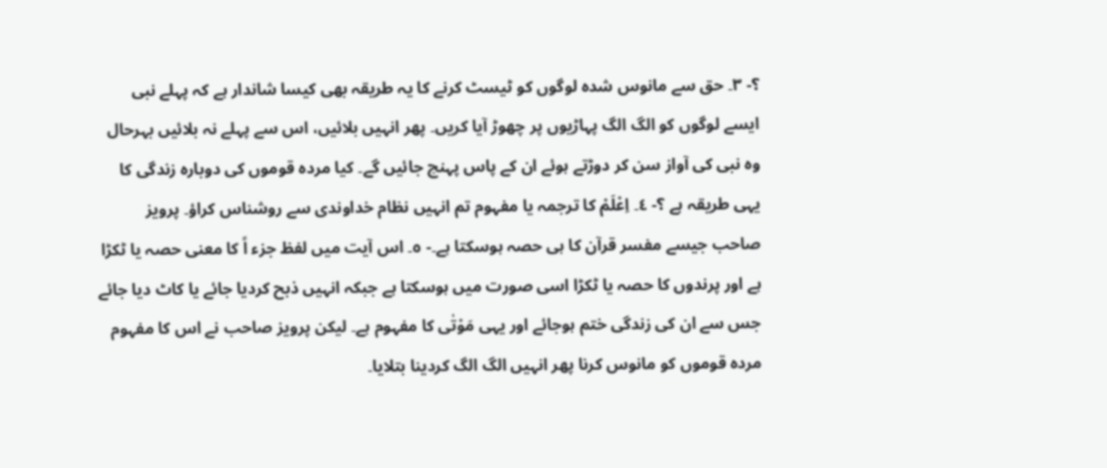؟- ٣۔ حق سے مانوس شدہ لوگوں کو ٹیسٹ کرنے کا یہ طریقہ بھی کیسا شاندار ہے کہ پہلے نبی ایسے لوگوں کو الگ الگ پہاڑیوں پر چھوڑ آیا کریں۔ پھر انہیں بلائیں، اس سے پہلے نہ بلائیں بہرحال وہ نبی کی آواز سن کر دوڑتے ہوئے ان کے پاس پہنچ جائیں گے۔ کیا مردہ قوموں کی دوبارہ زندگی کا یہی طریقہ ہے ؟- ٤۔ اِعْلَمْ کا ترجمہ یا مفہوم تم انہیں نظام خداوندی سے روشناس کراؤ۔ پرویز صاحب جیسے مفسر قرآن کا ہی حصہ ہوسکتا ہے۔- ٥۔ اس آیت میں لفظ جزء اً کا معنی حصہ یا ٹکڑا ہے اور پرندوں کا حصہ یا ٹکڑا اسی صورت میں ہوسکتا ہے جبکہ انہیں ذبح کردیا جائے یا کاٹ دیا جائے جس سے ان کی زندگی ختم ہوجائے اور یہی مَوْتٰی کا مفہوم ہے۔ لیکن پرویز صاحب نے اس کا مفہوم مردہ قوموں کو مانوس کرنا پھر انہیں الگ الگ کردینا بتلایا۔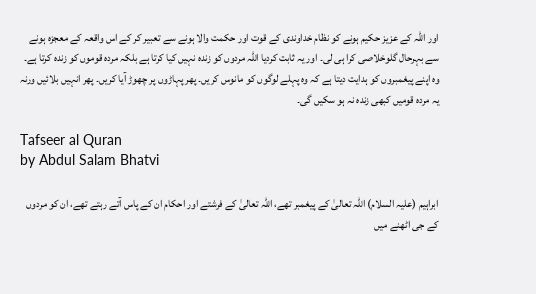اور اللہ کے عزیز حکیم ہونے کو نظام خداوندی کے قوت اور حکمت والا ہونے سے تعبیر کر کے اس واقعہ کے معجزہ ہونے سے بہرحال گلوخلاصی کرا ہی لی۔ اور یہ ثابت کردیا اللہ مردوں کو زندہ نہیں کیا کرتا ہے بلکہ مردہ قوموں کو زندہ کرتا ہے۔ وہ اپنے پیغمبروں کو ہدایت دیتا ہے کہ وہ پہلے لوگوں کو مانوس کریں۔ پھر پہاڑوں پر چھوڑ آیا کریں۔ پھر انہیں بلائیں ورنہ یہ مردہ قومیں کبھی زندہ نہ ہو سکیں گی۔

Tafseer al Quran
by Abdul Salam Bhatvi

ابراہیم (علیہ السلام) اللہ تعالیٰ کے پیغمبر تھے، اللہ تعالیٰ کے فرشتے اور احکام ان کے پاس آتے رہتے تھے، ان کو مردوں کے جی اٹھنے میں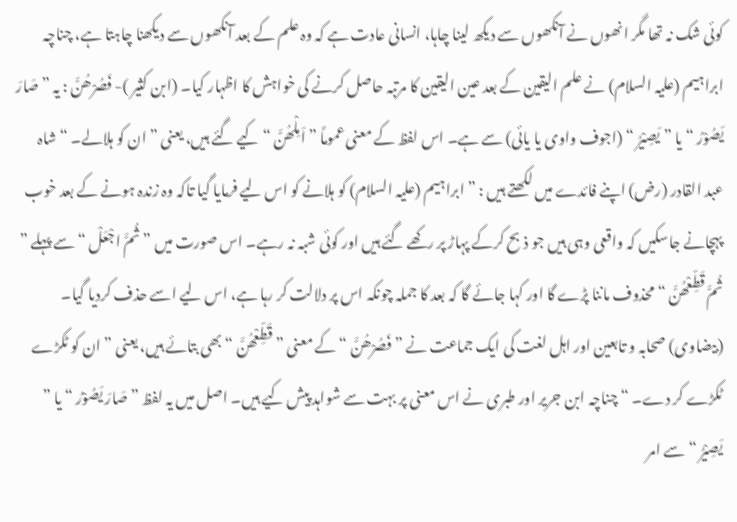کوئی شک نہ تھا مگر انھوں نے آنکھوں سے دیکھ لینا چاہا، انسانی عادت ہے کہ وہ علم کے بعد آنکھوں سے دیکھنا چاہتا ہے، چناچہ ابراہیم (علیہ السلام) نے علم الیقین کے بعد عین الیقین کا مرتبہ حاصل کرنے کی خواہش کا اظہار کیا۔ (ابن کثیر )- فَصُرْھُنَّ : یہ ” صَارَ یَصُوْرُ “ یا ” یَصِیْرُ “ (اجوف واوی یا یائی) سے ہے۔ اس لفظ کے معنی عموماً ” اَمِلْھُنَّ “ کیے گئے ہیں، یعنی ” ان کو ہلالے۔ “ شاہ عبد القادر (رض) اپنے فائدے میں لکھتے ہیں : ” ابراہیم (علیہ السلام) کو ہلانے کو اس لیے فرمایا گیا تاکہ وہ زندہ ہونے کے بعد خوب پہچانے جاسکیں کہ واقعی وہی ہیں جو ذبح کرکے پہاڑ پر رکھے گئے ہیں اور کوئی شبہ نہ رہے۔ اس صورت میں ” ثُمَّ اجْعَلْ “ سے پہلے ” ثُمَّ قَطِّعْھُنَّ “ محذوف ماننا پڑے گا اور کہا جائے گا کہ بعد کا جملہ چونکہ اس پر دلالت کر رہا ہے، اس لیے اسے حذف کردیا گیا۔ (بیضاوی) صحابہ و تابعین اور اہل لغت کی ایک جماعت نے ” فَصُرْھُنَّ “ کے معنی ” قَطِّعْھُنَّ “ بھی بتائے ہیں، یعنی ” ان کو ٹکڑے ٹکڑے کر دے۔ “ چناچہ ابن جریر اور طبری نے اس معنی پر بہت سے شواہد پیش کیے ہیں۔ اصل میں یہ لفظ ” صَارَ یَصُوْرُ “ یا ” یَصِیْرُ “ سے امر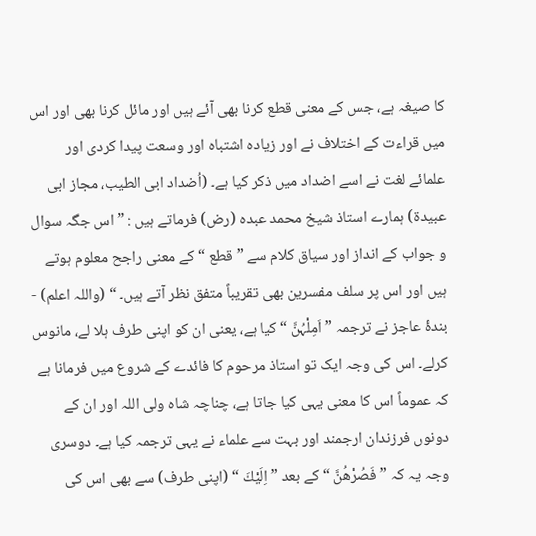کا صیغہ ہے، جس کے معنی قطع کرنا بھی آئے ہیں اور مائل کرنا بھی اور اس میں قراءت کے اختلاف نے اور زیادہ اشتباہ اور وسعت پیدا کردی اور علمائے لغت نے اسے اضداد میں ذکر کیا ہے۔ (اُضداد ابی الطیب، مجاز ابی عبیدۃ) ہمارے استاذ شیخ محمد عبدہ (رض) فرماتے ہیں : ” اس جگہ سوال و جواب کے انداز اور سیاق کلام سے ” قطع “ کے معنی راجح معلوم ہوتے ہیں اور اس پر سلف مفسرین بھی تقریباً متفق نظر آتے ہیں۔ “ (واللہ اعلم) - بندۂ عاجز نے ترجمہ ” اَمِلْہُنَّ “ کیا ہے، یعنی ان کو اپنی طرف ہلا لے، مانوس کرلے۔ اس کی وجہ ایک تو استاذ مرحوم کا فائدے کے شروع میں فرمانا ہے کہ عموماً اس کا معنی یہی کیا جاتا ہے، چناچہ شاہ ولی اللہ اور ان کے دونوں فرزندان ارجمند اور بہت سے علماء نے یہی ترجمہ کیا ہے۔ دوسری وجہ یہ کہ ” فَصُرْھُنَّ “ کے بعد ” اِلَيْكَ “ (اپنی طرف) سے بھی اس کی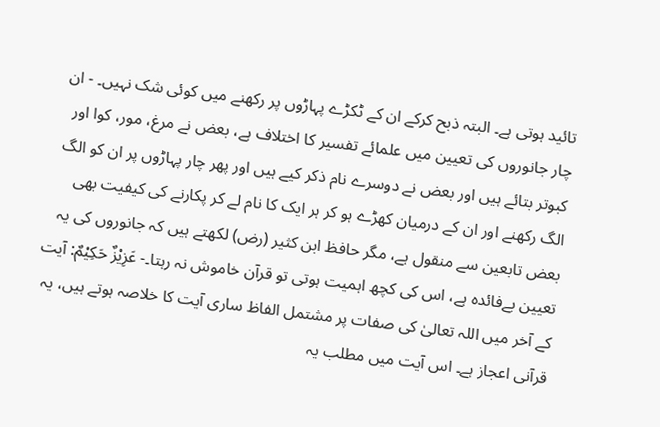تائید ہوتی ہے۔ البتہ ذبح کرکے ان کے ٹکڑے پہاڑوں پر رکھنے میں کوئی شک نہیں۔ - ان چار جانوروں کی تعیین میں علمائے تفسیر کا اختلاف ہے، بعض نے مرغ، مور، کوا اور کبوتر بتائے ہیں اور بعض نے دوسرے نام ذکر کیے ہیں اور پھر چار پہاڑوں پر ان کو الگ الگ رکھنے اور ان کے درمیان کھڑے ہو کر ہر ایک کا نام لے کر پکارنے کی کیفیت بھی بعض تابعین سے منقول ہے، مگر حافظ ابن کثیر (رض) لکھتے ہیں کہ جانوروں کی یہ تعیین بےفائدہ ہے، اس کی کچھ اہمیت ہوتی تو قرآن خاموش نہ رہتا۔- عَزِيْزٌ حَكِيْمٌ: آیت کے آخر میں اللہ تعالیٰ کی صفات پر مشتمل الفاظ ساری آیت کا خلاصہ ہوتے ہیں، یہ قرآنی اعجاز ہے۔ اس آیت میں مطلب یہ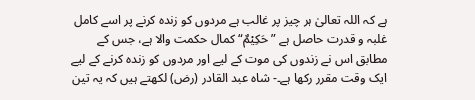ہے کہ اللہ تعالیٰ ہر چیز پر غالب ہے مردوں کو زندہ کرنے پر اسے کامل غلبہ و قدرت حاصل ہے ” حَكِيْمٌ“ کمال حکمت والا ہے، جس کے مطابق اس نے زندوں کی موت کے لیے اور مردوں کو زندہ کرنے کے لیے ایک وقت مقرر رکھا ہے۔- شاہ عبد القادر (رض) لکھتے ہیں کہ یہ تین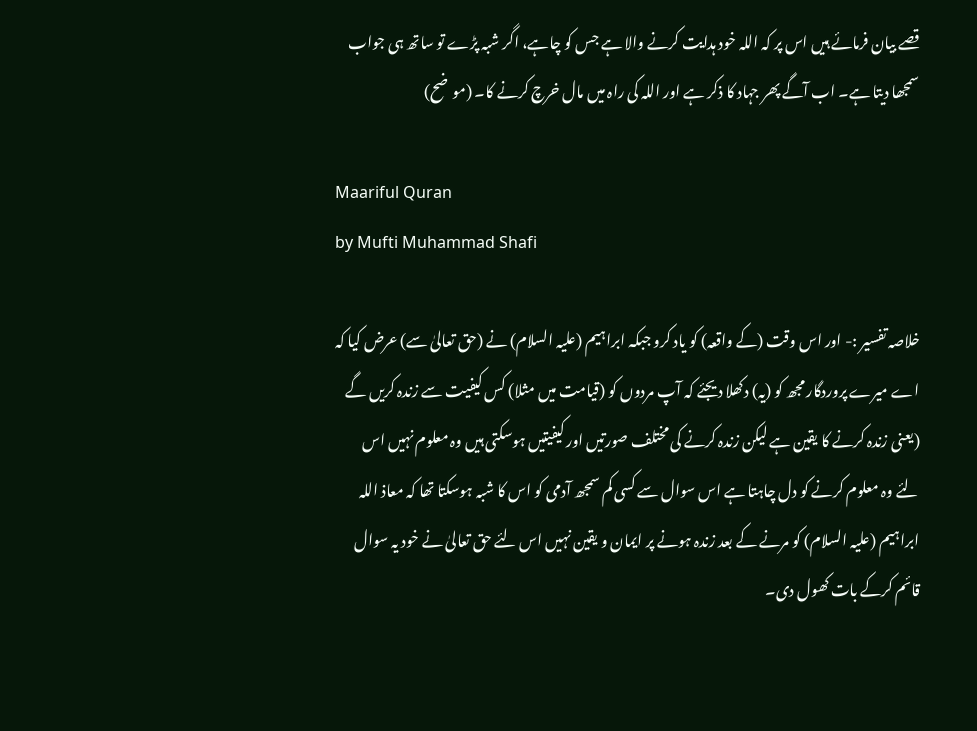قصے بیان فرمائے ہیں اس پر کہ اللہ خود ہدایت کرنے والا ہے جس کو چاہے، اگر شبہ پڑے تو ساتھ ہی جواب سمجھا دیتا ہے۔ اب آگے پھر جہاد کا ذکر ہے اور اللہ کی راہ میں مال خرچ کرنے کا۔ (موضح)

Maariful Quran
by Mufti Muhammad Shafi

خلاصہ تفسیر :- اور اس وقت (کے واقعہ) کو یاد کرو جبکہ ابراہیم (علیہ السلام) نے (حق تعالیٰ سے) عرض کیا کہ اے میرے پروردگار مجھ کو (یہ) دکھلا دیجئے کہ آپ مردوں کو (قیامت میں مثلا) کس کیفیت سے زندہ کریں گے (یعنی زندہ کرنے کا یقین ہے لیکن زندہ کرنے کی مختلف صورتیں اور کیفیتیں ہوسکتی ہیں وہ معلوم نہیں اس لئے وہ معلوم کرنے کو دل چاہتا ہے اس سوال سے کسی کم سمجھ آدمی کو اس کا شبہ ہوسکتا تھا کہ معاذ اللہ ابراہیم (علیہ السلام) کو مرنے کے بعد زندہ ہونے پر ایمان و یقین نہیں اس لئے حق تعالیٰ نے خود یہ سوال قائم کرکے بات کھول دی۔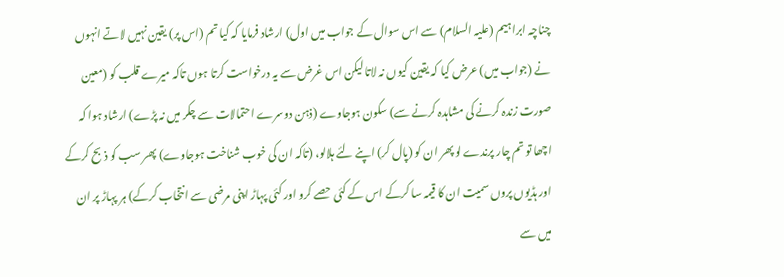چناچہ ابراہیم (علیہ السلام) سے اس سوال کے جواب میں اول) ارشاد فرمایا کہ کیا تم (اس پر) یقین نہیں لاتے انہوں نے (جواب میں) عرض کیا کہ یقین کیوں نہ لاتا لیکن اس غرض سے یہ درخواست کرتا ہوں تاکہ میرے قلب کو (معین صورت زندہ کرنے کی مشاہدہ کرنے سے) سکون ہوجاوے (ذہن دوسرے احتمالات سے چکر میں نہ پڑے) ارشاد ہوا کہ اچھا تو تم چار پرندے لو پھر ان کو (پال کر) اپنے لئے ہلالو، (تاکہ ان کی خوب شناخت ہوجاوے) پھر سب کو ذبح کرکے اور ہڈیوں پروں سمیت ان کا قیمہ سا کرکے اس کے کئی حصے کرو اور کئی پہاڑ اپنی مرضی سے انتخاب کرکے) ہر پہاڑ پر ان میں سے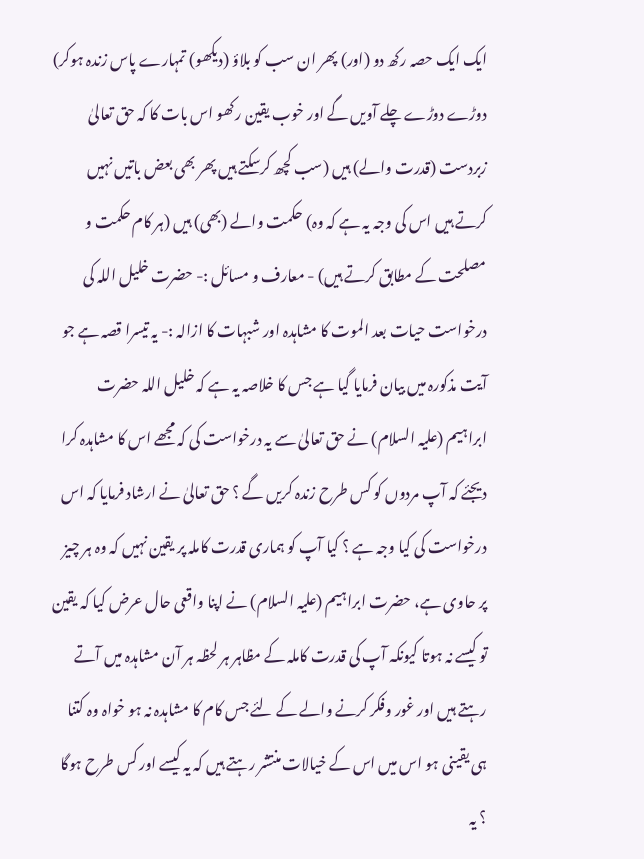ایک ایک حصہ رکھ دو (اور) پھر ان سب کو بلاؤ (دیکھو) تمہارے پاس زندہ ہوکر) دوڑے دوڑے چلے آویں گے اور خوب یقین رکھو اس بات کا کہ حق تعالیٰ زبردست (قدرت والے) ہیں (سب کچھ کرسکتے ہیں پھر بھی بعض باتیں نہیں کرتے ہیں اس کی وجہ یہ ہے کہ وہ) حکمت والے (بھی) ہیں (ہر کام حکمت و مصلحت کے مطابق کرتے ہیں) - معارف و مسائل :- حضرت خلیل اللہ کی درخواست حیات بعد الموت کا مشاہدہ اور شبہات کا ازالہ :- یہ تیسرا قصہ ہے جو آیت مذکورہ میں بیان فرمایا گیا ہے جس کا خلاصہ یہ ہے کہ خلیل اللہ حضرت ابراہیم (علیہ السلام) نے حق تعالیٰ سے یہ درخواست کی کہ مجھے اس کا مشاہدہ کرا دیجئے کہ آپ مردوں کو کس طرح زندہ کریں گے ؟ حق تعالیٰ نے ارشاد فرمایا کہ اس درخواست کی کیا وجہ ہے ؟ کیا آپ کو ہماری قدرت کاملہ پر یقین نہیں کہ وہ ہر چیز پر حاوی ہے، حضرت ابراہیم (علیہ السلام) نے اپنا واقعی حال عرض کیا کہ یقین تو کیسے نہ ہوتا کیونکہ آپ کی قدرت کاملہ کے مظاہر ہر لحظہ ہر آن مشاہدہ میں آتے رہتے ہیں اور غور وفکر کرنے والے کے لئے جس کام کا مشاہدہ نہ ہو خواہ وہ کتنا ہی یقینی ہو اس میں اس کے خیالات منتشر رہتے ہیں کہ یہ کیسے اور کس طرح ہوگا ؟ یہ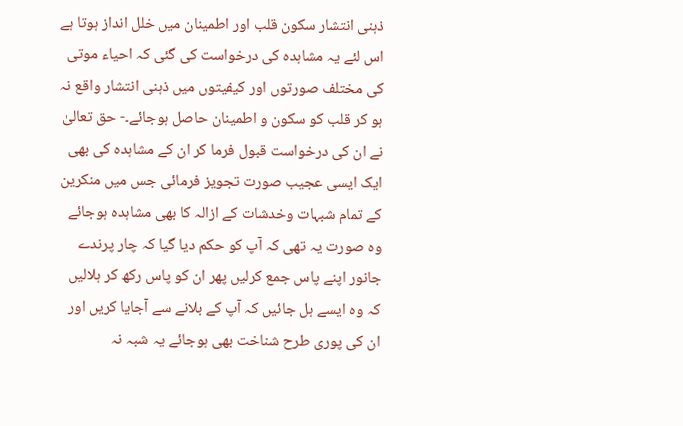ذہنی انتشار سکون قلب اور اطمینان میں خلل انداز ہوتا ہے اس لئے یہ مشاہدہ کی درخواست کی گئی کہ احیاء موتی کی مختلف صورتوں اور کیفیتوں میں ذہنی انتشار واقع نہ ہو کر قلب کو سکون و اطمینان حاصل ہوجائے۔- حق تعالیٰ نے ان کی درخواست قبول فرما کر ان کے مشاہدہ کی بھی ایک ایسی عجیب صورت تجویز فرمائی جس میں منکرین کے تمام شبہات وخدشات کے ازالہ کا بھی مشاہدہ ہوجائے وہ صورت یہ تھی کہ آپ کو حکم دیا گیا کہ چار پرندے جانور اپنے پاس جمع کرلیں پھر ان کو پاس رکھ کر ہلالیں کہ وہ ایسے ہل جائیں کہ آپ کے بلانے سے آجایا کریں اور ان کی پوری طرح شناخت بھی ہوجائے یہ شبہ نہ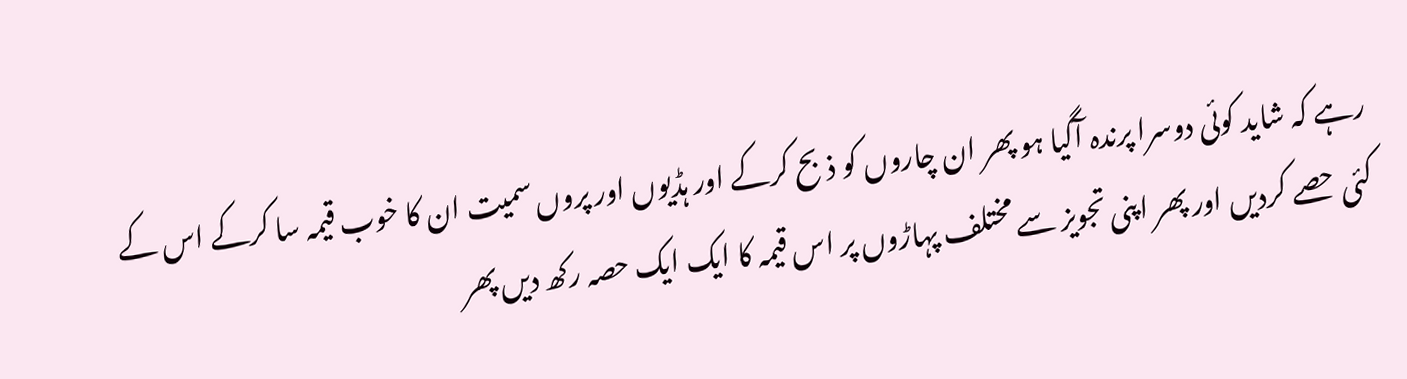رہے کہ شاید کوئی دوسرا پرندہ آگیا ہو پھر ان چاروں کو ذبح کرکے اور ہڈیوں اور پروں سمیت ان کا خوب قیمہ سا کرکے اس کے کئی حصے کردیں اور پھر اپنی تجویز سے مختلف پہاڑوں پر اس قیمہ کا ایک ایک حصہ رکھ دیں پھر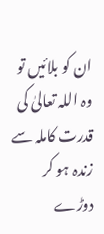ان کو بلائیں تو وہ اللہ تعالیٰ کی قدرت کاملہ سے زندہ ہو کر دوڑے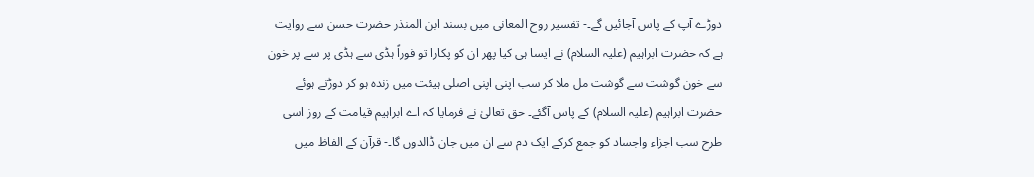دوڑے آپ کے پاس آجائیں گے۔- تفسیر روح المعانی میں بسند ابن المنذر حضرت حسن سے روایت ہے کہ حضرت ابراہیم (علیہ السلام) نے ایسا ہی کیا پھر ان کو پکارا تو فوراً ہڈی سے ہڈی پر سے پر خون سے خون گوشت سے گوشت مل ملا کر سب اپنی اپنی اصلی ہیئت میں زندہ ہو کر دوڑتے ہوئے حضرت ابراہیم (علیہ السلام) کے پاس آگئے۔ حق تعالیٰ نے فرمایا کہ اے ابراہیم قیامت کے روز اسی طرح سب اجزاء واجساد کو جمع کرکے ایک دم سے ان میں جان ڈالدوں گا۔- قرآن کے الفاظ میں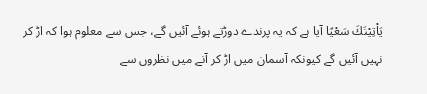يَاْتِيْنَكَ سَعْيًا آیا ہے کہ یہ پرندے دوڑتے ہوئے آئیں گے، جس سے معلوم ہوا کہ اڑ کر نہیں آئیں گے کیونکہ آسمان میں اڑ کر آنے میں نظروں سے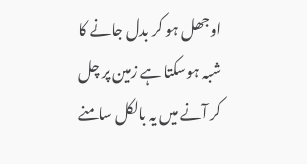اوجھل ہو کر بدل جانے کا شبہ ہوسکتا ہے زمین پر چل کر آنے میں یہ بالکل سامنے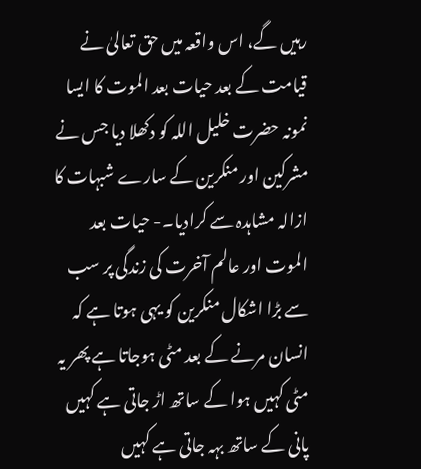رہیں گے، اس واقعہ میں حق تعالیٰ نے قیامت کے بعد حیات بعد الموت کا ایسا نمونہ حضرت خلیل اللہ کو دکھلا دیا جس نے مشرکین اور منکرین کے سارے شبہات کا ازالہ مشاہدہ سے کرادیا۔- حیات بعد الموت اور عالم آخرت کی زندگی پر سب سے بڑا اشکال منکرین کو یہی ہوتا ہے کہ انسان مرنے کے بعد مٹی ہوجاتا ہے پھر یہ مٹی کہیں ہوا کے ساتھ اڑ جاتی ہے کہیں پانی کے ساتھ بہہ جاتی ہے کہیں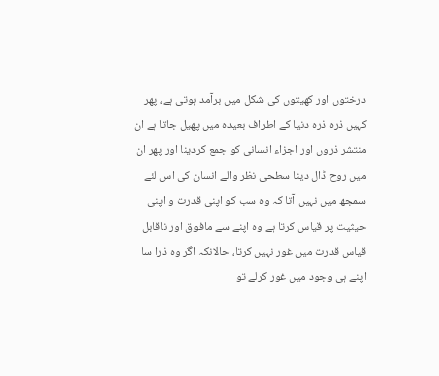درختوں اور کھیتوں کی شکل میں برآمد ہوتی ہے، پھر کہیں ذرہ ذرہ دنیا کے اطراف بعیدہ میں پھیل جاتا ہے ان منتشر ذروں اور اجزاء انسانی کو جمع کردینا اور پھر ان میں روح ڈال دینا سطحی نظر والے انسان کی اس لئے سمجھ میں نہیں آتا کہ وہ سب کو اپنی قدرت و اپنی حیثیت پر قیاس کرتا ہے وہ اپنے سے مافوق اور ناقابل قیاس قدرت میں غور نہیں کرتا، حالانکہ اگر وہ ذرا سا اپنے ہی وجود میں غور کرلے تو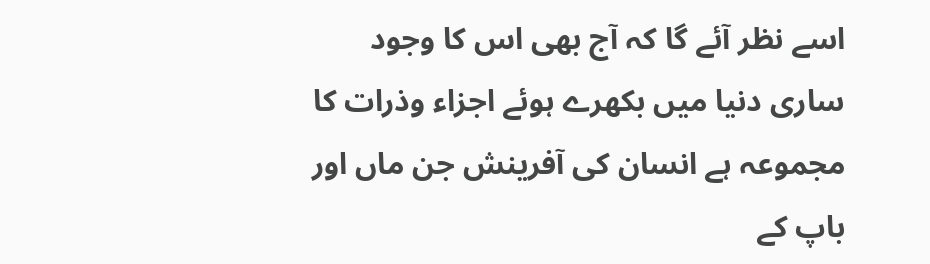اسے نظر آئے گا کہ آج بھی اس کا وجود ساری دنیا میں بکھرے ہوئے اجزاء وذرات کا مجموعہ ہے انسان کی آفرینش جن ماں اور باپ کے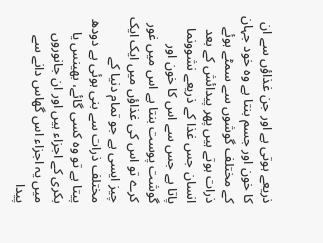ذریعے ہوتی ہے اور جن غذاؤں سے ان کا خون اور جسم بنتا ہے وہ خود جہان کے مختلف گوشوں سے سمٹے ہوئے ذرات ہوتے ہیں پھر پیدائش کے بعد انسان جس غذا کے ذریعے نشوونما پاتا ہے جس سے اس کا خون اور گوشت پوست بنتا ہے اس میں غور کرے تو اس کی غذاؤں میں ایک ایک چیز ایسی ہے جو تمام دنیا کے مختلف ذرات سے بنی ہوئی ہے دودھ پیتا ہے تو وہ کسی گائے، بھینس یا بکری کے اجزاء ہیں اور ان جانوروں میں یہ اجزاء اس گھاس دانے سے پیدا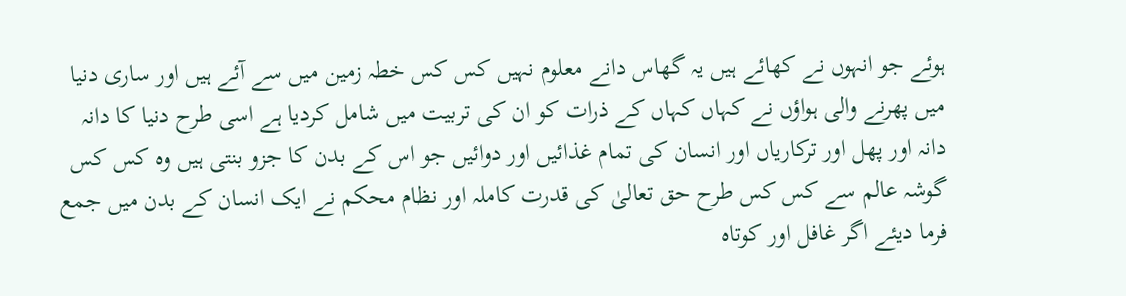ہوئے جو انہوں نے کھائے ہیں یہ گھاس دانے معلوم نہیں کس کس خطہ زمین میں سے آئے ہیں اور ساری دنیا میں پھرنے والی ہواؤں نے کہاں کہاں کے ذرات کو ان کی تربیت میں شامل کردیا ہے اسی طرح دنیا کا دانہ دانہ اور پھل اور ترکاریاں اور انسان کی تمام غذائیں اور دوائیں جو اس کے بدن کا جزو بنتی ہیں وہ کس کس گوشہ عالم سے کس کس طرح حق تعالیٰ کی قدرت کاملہ اور نظام محکم نے ایک انسان کے بدن میں جمع فرما دیئے اگر غافل اور کوتاہ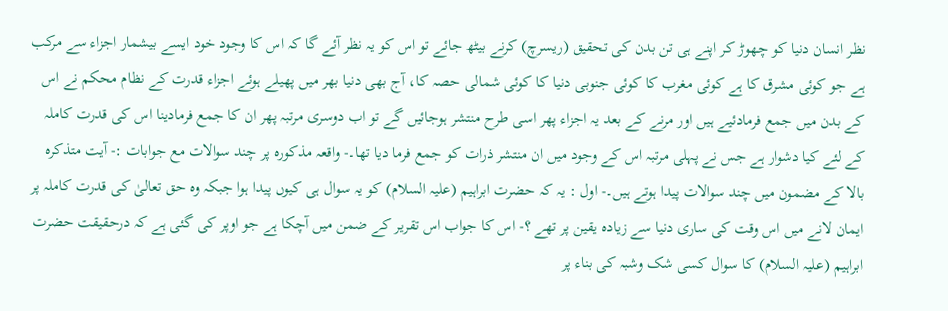نظر انسان دنیا کو چھوڑ کر اپنے ہی تن بدن کی تحقیق (ریسرچ) کرنے بیٹھ جائے تو اس کو یہ نظر آئے گا کہ اس کا وجود خود ایسے بیشمار اجزاء سے مرکب ہے جو کوئی مشرق کا ہے کوئی مغرب کا کوئی جنوبی دنیا کا کوئی شمالی حصہ کا، آج بھی دنیا بھر میں پھیلے ہوئے اجزاء قدرت کے نظام محکم نے اس کے بدن میں جمع فرمادئیے ہیں اور مرنے کے بعد یہ اجزاء پھر اسی طرح منتشر ہوجائیں گے تو اب دوسری مرتبہ پھر ان کا جمع فرمادینا اس کی قدرت کاملہ کے لئے کیا دشوار ہے جس نے پہلی مرتبہ اس کے وجود میں ان منتشر ذرات کو جمع فرما دیا تھا۔- واقعہ مذکورہ پر چند سوالات مع جوابات :- آیت متذکرہ بالا کے مضمون میں چند سوالات پیدا ہوتے ہیں۔- اول : یہ کہ حضرت ابراہیم (علیہ السلام) کو یہ سوال ہی کیوں پیدا ہوا جبکہ وہ حق تعالیٰ کی قدرت کاملہ پر ایمان لانے میں اس وقت کی ساری دنیا سے زیادہ یقین پر تھے ؟- اس کا جواب اس تقریر کے ضمن میں آچکا ہے جو اوپر کی گئی ہے کہ درحقیقت حضرت ابراہیم (علیہ السلام) کا سوال کسی شک وشبہ کی بناء پر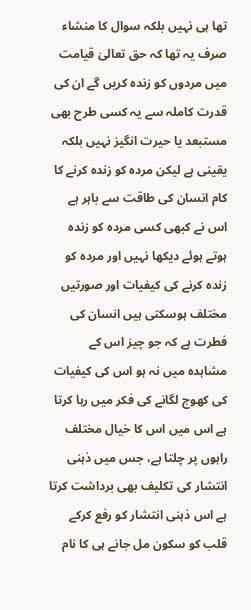تھا ہی نہیں بلکہ سوال کا منشاء صرف یہ تھا کہ حق تعالیٰ قیامت میں مردوں کو زندہ کریں گے ان کی قدرت کاملہ سے یہ کسی طرح بھی مستبعد یا حیرت انگیز نہیں بلکہ یقینی ہے لیکن مردہ کو زندہ کرنے کا کام انسان کی طاقت سے باہر ہے اس نے کبھی کسی مردہ کو زندہ ہوتے ہوئے دیکھا نہیں اور مردہ کو زندہ کرنے کی کیفیات اور صورتیں مختلف ہوسکتی ہیں انسان کی فطرت ہے کہ جو چیز اس کے مشاہدہ میں نہ ہو اس کی کیفیات کی کھوج لگانے کی فکر میں رہا کرتا ہے اس میں اس کا خیال مختلف راہوں پر چلتا ہے، جس میں ذہنی انتشار کی تکلیف بھی برداشت کرتا ہے اس ذہنی انتشار کو رفع کرکے قلب کو سکون مل جانے ہی کا نام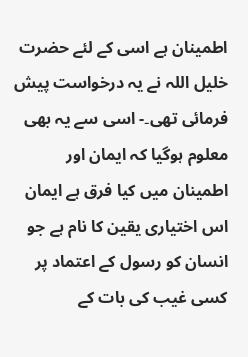اطمینان ہے اسی کے لئے حضرت خلیل اللہ نے یہ درخواست پیش فرمائی تھی۔- اسی سے یہ بھی معلوم ہوگیا کہ ایمان اور اطمینان میں کیا فرق ہے ایمان اس اختیاری یقین کا نام ہے جو انسان کو رسول کے اعتماد پر کسی غیب کی بات کے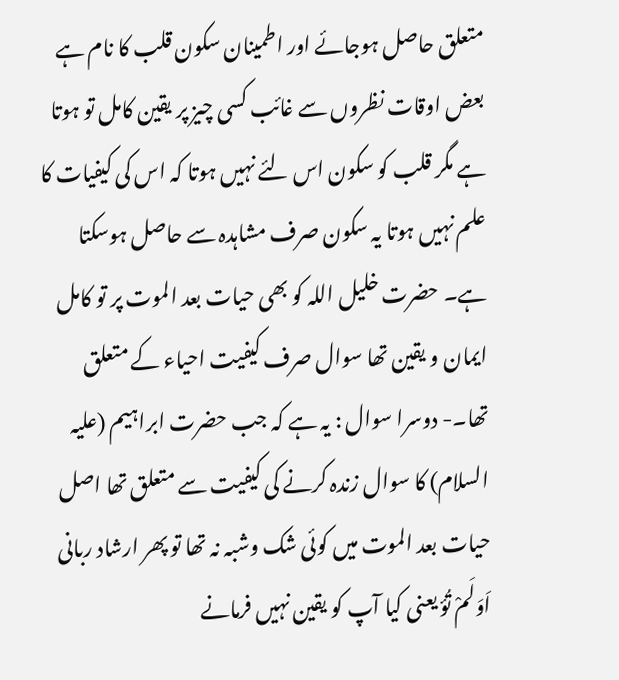متعلق حاصل ہوجائے اور اطمینان سکون قلب کا نام ہے بعض اوقات نظروں سے غائب کسی چیز پر یقین کامل تو ہوتا ہے مگر قلب کو سکون اس لئے نہیں ہوتا کہ اس کی کیفیات کا علم نہیں ہوتا یہ سکون صرف مشاہدہ سے حاصل ہوسکتا ہے۔ حضرت خلیل اللہ کو بھی حیات بعد الموت پر تو کامل ایمان و یقین تھا سوال صرف کیفیت احیاء کے متعلق تھا۔- دوسرا سوال : یہ ہے کہ جب حضرت ابراہیم (علیہ السلام) کا سوال زندہ کرنے کی کیفیت سے متعلق تھا اصل حیات بعد الموت میں کوئی شک وشبہ نہ تھا تو پھر ارشاد ربانی اَوَلَمْ تُؤ یعنی کیا آپ کو یقین نہیں فرمانے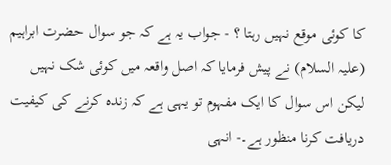کا کوئی موقع نہیں رہتا ؟ - جواب یہ ہے کہ جو سوال حضرت ابراہیم (علیہ السلام) نے پیش فرمایا کہ اصل واقعہ میں کوئی شک نہیں لیکن اس سوال کا ایک مفہوم تو یہی ہے کہ زندہ کرنے کی کیفیت دریافت کرنا منظور ہے۔- انہی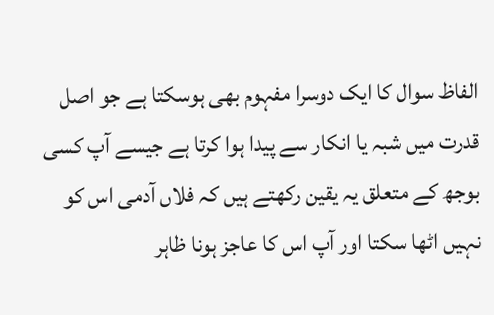الفاظ سوال کا ایک دوسرا مفہوم بھی ہوسکتا ہے جو اصل قدرت میں شبہ یا انکار سے پیدا ہوا کرتا ہے جیسے آپ کسی بوجھ کے متعلق یہ یقین رکھتے ہیں کہ فلاں آدمی اس کو نہیں اٹھا سکتا اور آپ اس کا عاجز ہونا ظاہر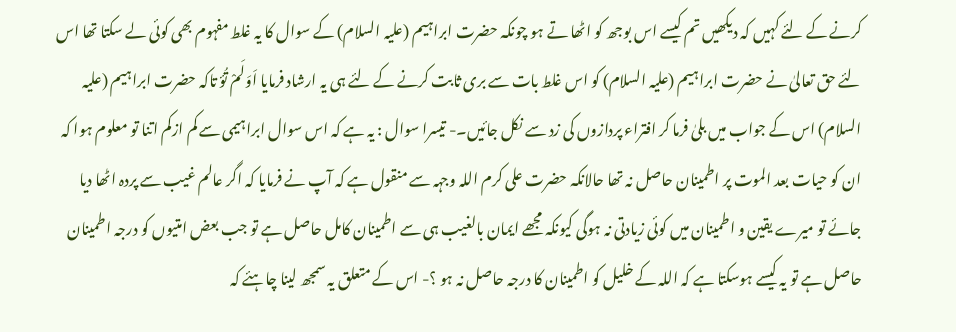کرنے کے لئے کہیں کہ دیکھیں تم کیسے اس بوجھ کو اٹھا تے ہو چونکہ حضرت ابراہیم (علیہ السلام) کے سوال کا یہ غلط مفہوم بھی کوئی لے سکتا تھا اس لئے حق تعالیٰ نے حضرت ابراہیم (علیہ السلام) کو اس غلط بات سے بری ثابت کرنے کے لئے ہی یہ ارشاد فرمایا اَوَلَمْ تُؤ تاکہ حضرت ابراہیم (علیہ السلام) اس کے جواب میں بلیٰ فرما کر افتراء پردازوں کی زد سے نکل جائیں۔- تیسرا سوال : یہ ہے کہ اس سوال ابراہیمی سے کم ازکم اتنا تو معلوم ہوا کہ ان کو حیات بعد الموت پر اطمینان حاصل نہ تھا حالانکہ حضرت علی کرم اللہ وجہہ سے منقول ہے کہ آپ نے فرمایا کہ اگر عالم غیب سے پردہ اٹھا دیا جائے تو میرے یقین و اطمینان میں کوئی زیادتی نہ ہوگی کیونکہ مجھے ایمان بالغیب ہی سے اطمینان کامل حاصل ہے تو جب بعض امتیوں کو درجہ اطمینان حاصل ہے تو یہ کیسے ہوسکتا ہے کہ اللہ کے خلیل کو اطمینان کا درجہ حاصل نہ ہو ؟- اس کے متعلق یہ سمجھ لینا چاہئے کہ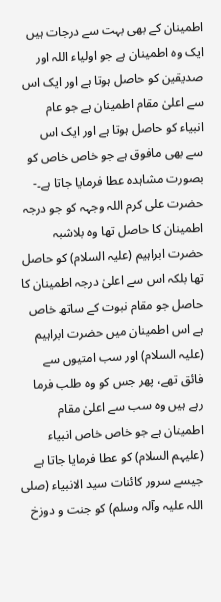اطمینان کے بھی بہت سے درجات ہیں ایک وہ اطمینان ہے جو اولیاء اللہ اور صدیقین کو حاصل ہوتا ہے اور ایک اس سے اعلیٰ مقام اطمینان ہے جو عام انبیاء کو حاصل ہوتا ہے اور ایک اس سے بھی مافوق ہے جو خاص خاص کو بصورت مشاہدہ عطا فرمایا جاتا ہے۔- حضرت علی کرم اللہ وجہہ کو جو درجہ اطمینان کا حاصل تھا وہ بلاشبہ حضرت ابراہیم (علیہ السلام) کو حاصل تھا بلکہ اس سے اعلیٰ درجہ اطمینان کا حاصل جو مقام نبوت کے ساتھ خاص ہے اس اطمینان میں حضرت ابراہیم (علیہ السلام) اور سب امتیوں سے فائق تھے، پھر جس کو وہ طلب فرما رہے ہیں وہ سب سے اعلیٰ مقام اطمینان ہے جو خاص خاص انبیاء (علیہم السلام) کو عطا فرمایا جاتا ہے جیسے سرور کائنات سید الانبیاء (صلی اللہ علیہ وآلہ وسلم) کو جنت و دوزخ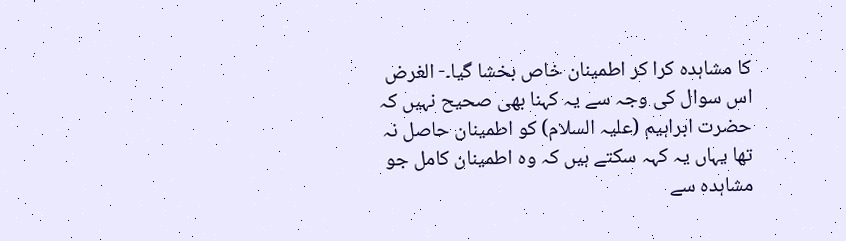کا مشاہدہ کرا کر اطمینان خاص بخشا گیا۔- الغرض اس سوال کی وجہ سے یہ کہنا بھی صحیح نہیں کہ حضرت ابراہیم (علیہ السلام) کو اطمینان حاصل نہ تھا یہاں یہ کہہ سکتے ہیں کہ وہ اطمینان کامل جو مشاہدہ سے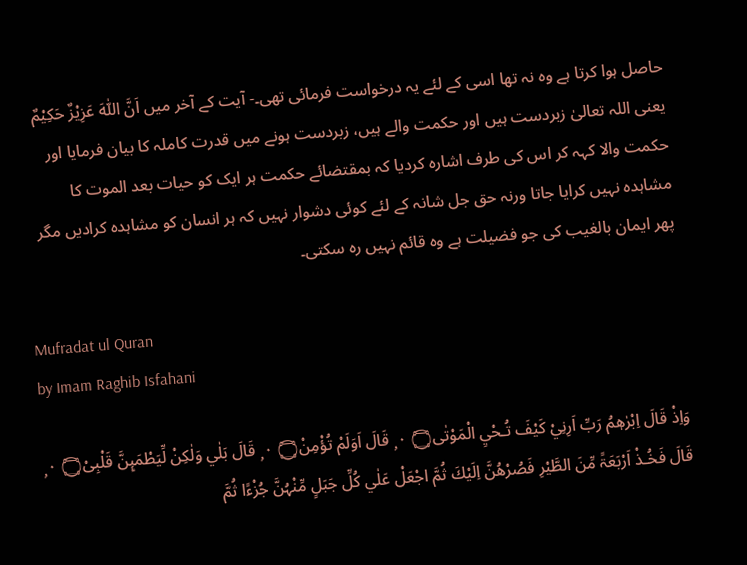حاصل ہوا کرتا ہے وہ نہ تھا اسی کے لئے یہ درخواست فرمائی تھی۔- آیت کے آخر میں اَنَّ اللّٰهَ عَزِيْزٌ حَكِيْمٌ یعنی اللہ تعالیٰ زبردست ہیں اور حکمت والے ہیں، زبردست ہونے میں قدرت کاملہ کا بیان فرمایا اور حکمت والا کہہ کر اس کی طرف اشارہ کردیا کہ بمقتضائے حکمت ہر ایک کو حیات بعد الموت کا مشاہدہ نہیں کرایا جاتا ورنہ حق جل شانہ کے لئے کوئی دشوار نہیں کہ ہر انسان کو مشاہدہ کرادیں مگر پھر ایمان بالغیب کی جو فضیلت ہے وہ قائم نہیں رہ سکتی۔

Mufradat ul Quran
by Imam Raghib Isfahani

وَاِذْ قَالَ اِبْرٰھٖمُ رَبِّ اَرِنِيْ كَيْفَ تُـحْيِ الْمَوْتٰى۝ ٠ ۭ قَالَ اَوَلَمْ تُؤْمِنْ۝ ٠ ۭ قَالَ بَلٰي وَلٰكِنْ لِّيَطْمَىِٕنَّ قَلْبِىْ۝ ٠ ۭ قَالَ فَخُـذْ اَرْبَعَۃً مِّنَ الطَّيْرِ فَصُرْھُنَّ اِلَيْكَ ثُمَّ اجْعَلْ عَلٰي كُلِّ جَبَلٍ مِّنْہُنَّ جُزْءًا ثُمَّ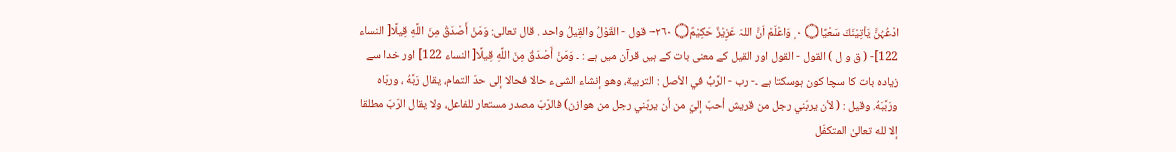ادْعُہُنَّ يَاْتِيْنَكَ سَعْيًا۝ ٠ ۭ وَاعْلَمْ اَنَّ اللہَ عَزِيْزٌ حَكِيْمٌ۝ ٢٦٠ ۧ- قول - القَوْلُ والقِيلُ واحد . قال تعالی: وَمَنْ أَصْدَقُ مِنَ اللَّهِ قِيلًا[ النساء 122]- ( ق و ل ) القول - القول اور القیل کے معنی بات کے ہیں قرآن میں ہے : ۔ وَمَنْ أَصْدَقُ مِنَ اللَّهِ قِيلًا[ النساء 122] اور خدا سے زیادہ بات کا سچا کون ہوسکتا ہے ۔- رب - الرَّبُّ في الأصل : التربية، وهو إنشاء الشیء حالا فحالا إلى حدّ التمام، يقال رَبَّهُ ، وربّاه ورَبَّبَهُ. وقیل : ( لأن يربّني رجل من قریش أحبّ إليّ من أن يربّني رجل من هوازن) فالرّبّ مصدر مستعار للفاعل، ولا يقال الرّبّ مطلقا إلا لله تعالیٰ المتکفّل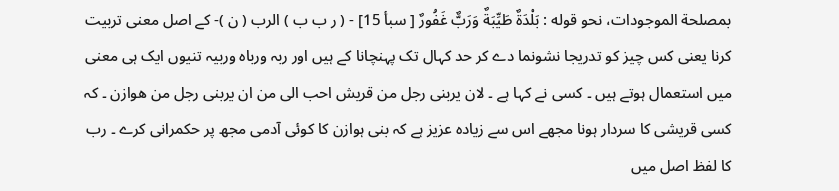بمصلحة الموجودات، نحو قوله : بَلْدَةٌ طَيِّبَةٌ وَرَبٌّ غَفُورٌ [ سبأ 15] - ( ر ب ب ) الرب ( ن )- کے اصل معنی تربیت کرنا یعنی کس چیز کو تدریجا نشونما دے کر حد کہال تک پہنچانا کے ہیں اور ربہ ورباہ وربیہ تنیوں ایک ہی معنی میں استعمال ہوتے ہیں ۔ کسی نے کہا ہے ۔ لان یربنی رجل من قریش احب الی من ان یربنی رجل من ھوازن ۔ کہ کسی قریشی کا سردار ہونا مجھے اس سے زیادہ عزیز ہے کہ بنی ہوازن کا کوئی آدمی مجھ پر حکمرانی کرے ۔ رب کا لفظ اصل میں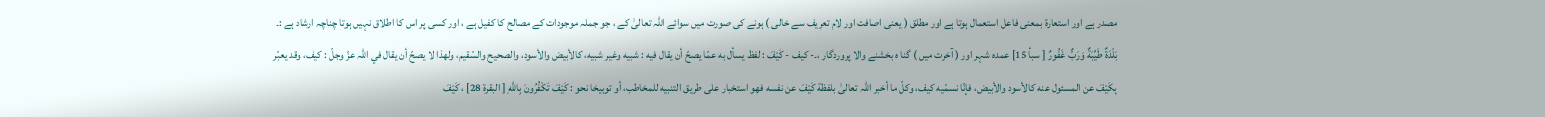مصدر ہے اور استعارۃ بمعنی فاعل استعمال ہوتا ہے اور مطلق ( یعنی اصافت اور لام تعریف سے خالی ) ہونے کی صورت میں سوائے اللہ تعالیٰ کے ، جو جملہ موجودات کے مصالح کا کفیل ہے ، اور کسی پر اس کا اطلاق نہیں ہوتا چناچہ ارشاد ہے :۔ بَلْدَةٌ طَيِّبَةٌ وَرَبٌّ غَفُورٌ [ سبأ 15] عمدہ شہر اور ( آخرت میں ) گنا ه بخشنے والا پروردگار ،۔- كيف - كَيْفَ : لفظ يسأل به عمّا يصحّ أن يقال فيه : شبيه وغیر شبيه، كالأبيض والأسود، والصحیح والسّقيم، ولهذا لا يصحّ أن يقال في اللہ عزّ وجلّ : كيف، وقد يعبّر بِكَيْفَ عن المسئول عنه كالأسود والأبيض، فإنّا نسمّيه كيف، وكلّ ما أخبر اللہ تعالیٰ بلفظة كَيْفَ عن نفسه فهو استخبار علی طریق التنبيه للمخاطب، أو توبیخا نحو : كَيْفَ تَكْفُرُونَ بِاللَّهِ [ البقرة 28] ، كَيْفَ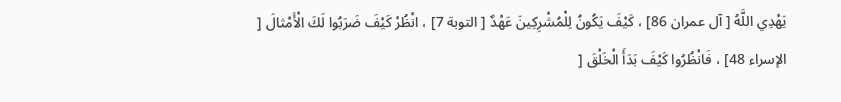يَهْدِي اللَّهُ [ آل عمران 86] ، كَيْفَ يَكُونُ لِلْمُشْرِكِينَ عَهْدٌ [ التوبة 7] ، انْظُرْ كَيْفَ ضَرَبُوا لَكَ الْأَمْثالَ [ الإسراء 48] ، فَانْظُرُوا كَيْفَ بَدَأَ الْخَلْقَ [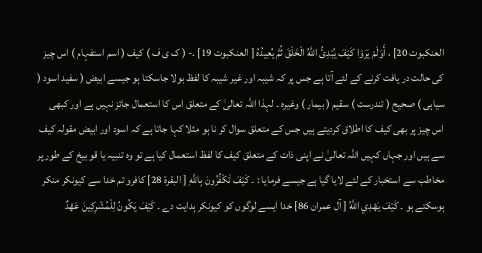العنکبوت 20] ، أَوَلَمْ يَرَوْا كَيْفَ يُبْدِئُ اللَّهُ الْخَلْقَ ثُمَّ يُعِيدُهُ [ العنکبوت 19] .- ( ک ی ف ) کیف ( اسم استفہام ) اس چیز کی حالت در یافت کرنے کے لئے آتا ہے جس پر کہ شیبہ اور غیر شیبہ کا لفظ بولا جاسکتا ہو جیسے ابیض ( سفید اسود ( سیاہی ) صحیح ( تندرست ) سقیم ( بیمار ) وغیرہ ۔ لہذا اللہ تعالیٰ کے متعلق اس کا استعمال جائز نہیں ہے اور کبھی اس چیز پر بھی کیف کا اطلاق کردیتے ہیں جس کے متعلق سوال کر نا ہو مثلا کہا جاتا ہے کہ اسود اور ابیض مقولہ کیف سے ہیں اور جہاں کہیں اللہ تعالیٰ نے اپنی ذات کے متعلق کیف کا لفظ استعمال کیا ہے تو وہ تنبیہ یا قو بیخ کے طور پر مخاطب سے استخبار کے لئے لایا گیا ہے جیسے فرمایا : ۔ كَيْفَ تَكْفُرُونَ بِاللَّهِ [ البقرة 28] کافرو تم خدا سے کیونکر منکر ہوسکتے ہو ۔ كَيْفَ يَهْدِي اللَّهُ [ آل عمران 86] خدا ایسے لوگوں کو کیونکر ہدایت دے ۔ كَيْفَ يَكُونُ لِلْمُشْرِكِينَ عَهْدٌ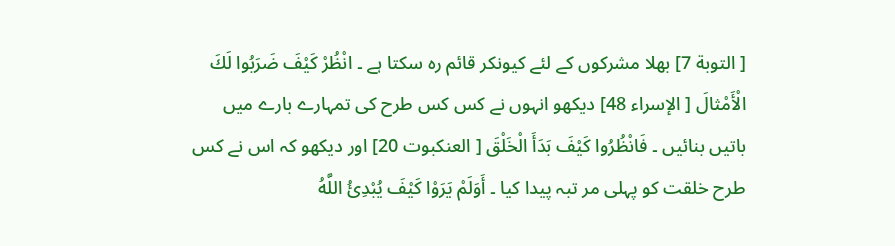[ التوبة 7] بھلا مشرکوں کے لئے کیونکر قائم رہ سکتا ہے ۔ انْظُرْ كَيْفَ ضَرَبُوا لَكَ الْأَمْثالَ [ الإسراء 48] دیکھو انہوں نے کس کس طرح کی تمہارے بارے میں باتیں بنائیں ۔ فَانْظُرُوا كَيْفَ بَدَأَ الْخَلْقَ [ العنکبوت 20] اور دیکھو کہ اس نے کس طرح خلقت کو پہلی مر تبہ پیدا کیا ۔ أَوَلَمْ يَرَوْا كَيْفَ يُبْدِئُ اللَّهُ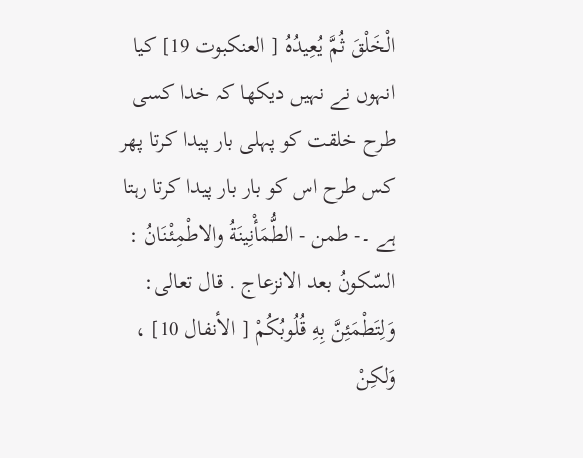الْخَلْقَ ثُمَّ يُعِيدُهُ [ العنکبوت 19] کیا انہوں نے نہیں دیکھا کہ خدا کسی طرح خلقت کو پہلی بار پیدا کرتا پھر کس طرح اس کو بار بار پیدا کرتا رہتا ہے ۔- طمن - الطُّمَأْنِينَةُ والاطْمِئْنَانُ : السّكونُ بعد الانزعاج . قال تعالی: وَلِتَطْمَئِنَّ بِهِ قُلُوبُكُمْ [ الأنفال 10] ، وَلكِنْ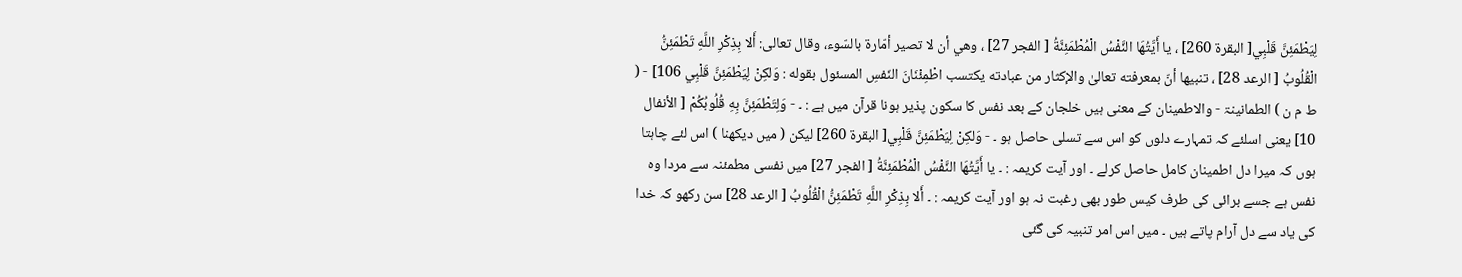لِيَطْمَئِنَّ قَلْبِي[ البقرة 260] ، يا أَيَّتُهَا النَّفْسُ الْمُطْمَئِنَّةُ [ الفجر 27] ، وهي أن لا تصیر أمّارة بالسّوء، وقال تعالی: أَلا بِذِكْرِ اللَّهِ تَطْمَئِنُّ الْقُلُوبُ [ الرعد 28] ، تنبيها أنّ بمعرفته تعالیٰ والإکثار من عبادته يکتسب اطْمِئْنَانَ النّفسِ المسئول بقوله : وَلكِنْ لِيَطْمَئِنَّ قَلْبِي 106] - ( ط م ن ) الطمانینۃ - والاطمینان کے معنی ہیں خلجان کے بعد نفس کا سکون پذیر ہونا قرآن میں ہے : ۔ - وَلِتَطْمَئِنَّ بِهِ قُلُوبُكُمْ [ الأنفال 10] یعنی اسلئے کہ تمہارے دلوں کو اس سے تسلی حاصل ہو ۔ - وَلكِنْ لِيَطْمَئِنَّ قَلْبِي[ البقرة 260] لیکن ( میں دیکھنا ) اس لئے چاہتا ہوں کہ میرا دل اطمینان کامل حاصل کرلے ۔ اور آیت کریمہ : ۔ يا أَيَّتُهَا النَّفْسُ الْمُطْمَئِنَّةُ [ الفجر 27] میں نفسی مطمئنہ سے مردا وہ نفس ہے جسے برائی کی طرف کیس طور بھی رغبت نہ ہو اور آیت کریمہ : ۔ أَلا بِذِكْرِ اللَّهِ تَطْمَئِنُّ الْقُلُوبُ [ الرعد 28] سن رکھو کہ خدا کی یاد سے دل آرام پاتے ہیں ۔ میں اس امر تنبیہ کی گئی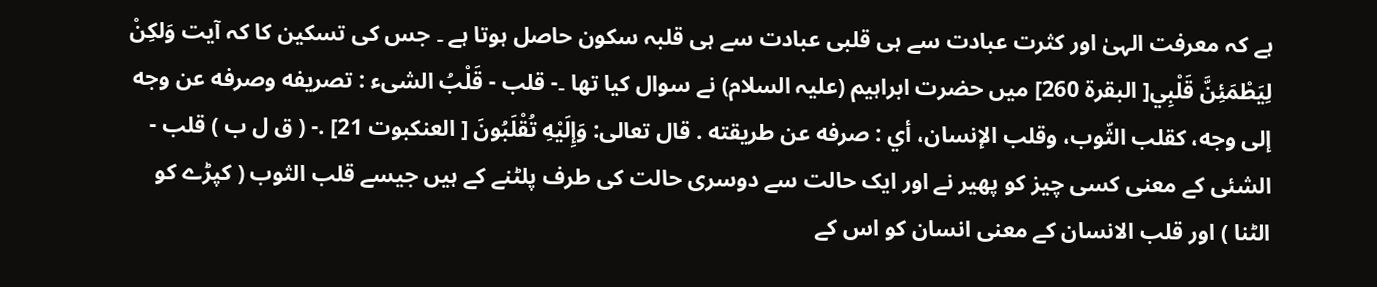ہے کہ معرفت الہیٰ اور کثرت عبادت سے ہی قلبی عبادت سے ہی قلبہ سکون حاصل ہوتا ہے ۔ جس کی تسکین کا کہ آیت وَلكِنْ لِيَطْمَئِنَّ قَلْبِي[ البقرة 260] میں حضرت ابراہیم (علیہ السلام) نے سوال کیا تھا ۔- قلب - قَلْبُ الشیء : تصریفه وصرفه عن وجه إلى وجه، کقلب الثّوب، وقلب الإنسان، أي : صرفه عن طریقته . قال تعالی: وَإِلَيْهِ تُقْلَبُونَ [ العنکبوت 21] .- ( ق ل ب ) قلب - الشئی کے معنی کسی چیز کو پھیر نے اور ایک حالت سے دوسری حالت کی طرف پلٹنے کے ہیں جیسے قلب الثوب ( کپڑے کو الٹنا ) اور قلب الانسان کے معنی انسان کو اس کے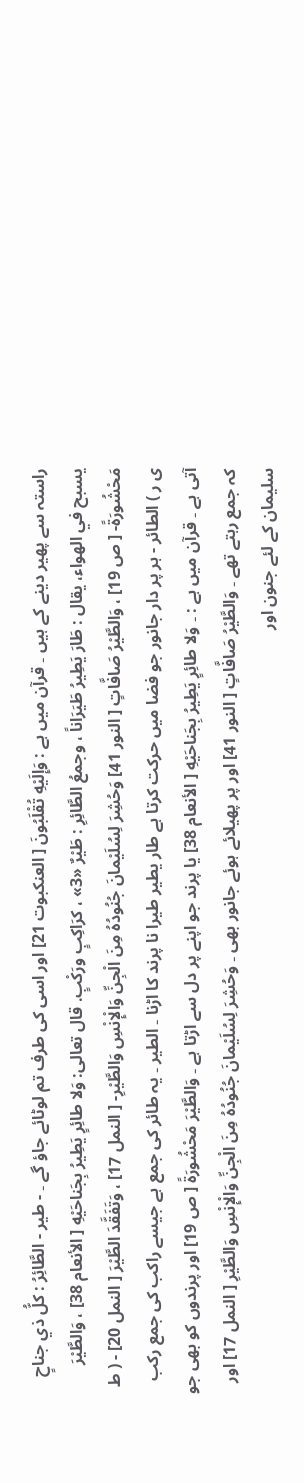راستہ سے پھیر دینے کے ہیں ۔ قرآن میں ہے : وَإِلَيْهِ تُقْلَبُونَ [ العنکبوت 21] اور اسی کی طرف تم لوٹائے جاؤ گے ۔ - طير - الطَّائِرُ : كلُّ ذي جناحٍ يسبح في الهواء، يقال : طَارَ يَطِيرُ طَيَرَاناً ، وجمعُ الطَّائِرِ : طَيْرٌ «3» ، كرَاكِبٍ ورَكْبٍ. قال تعالی: وَلا طائِرٍ يَطِيرُ بِجَناحَيْهِ [ الأنعام 38] ، وَالطَّيْرَ مَحْشُورَةً- [ ص 19] ، وَالطَّيْرُ صَافَّاتٍ [ النور 41] وَحُشِرَ لِسُلَيْمانَ جُنُودُهُ مِنَ الْجِنِّ وَالْإِنْسِ وَالطَّيْرِ- [ النمل 17] ، وَتَفَقَّدَ الطَّيْرَ [ النمل 20] - ( ط ی ر ) الطائر - ہر پر دار جانور جو فضا میں حرکت کرتا ہے طار یطیر طیرا نا پرند کا اڑنا ۔ الطیر ۔ یہ طائر کی جمع ہے جیسے راکب کی جمع رکب آتی ہے ۔ قرآن میں ہے : ۔ وَلا طائِرٍ يَطِيرُ بِجَناحَيْهِ [ الأنعام 38] یا پرند جو اپنے پر دل سے اڑتا ہے ۔ وَالطَّيْرَ مَحْشُورَةً [ ص 19] اور پرندوں کو بھی جو کہ جمع رہتے تھے ۔ وَالطَّيْرُ صَافَّاتٍ [ النور 41] اور پر پھیلائے ہوئے جانور بھی ۔ وَحُشِرَ لِسُلَيْمانَ جُنُودُهُ مِنَ الْجِنِّ وَالْإِنْسِ وَالطَّيْرِ [ النمل 17] اور سلیمان کے لئے جنون اور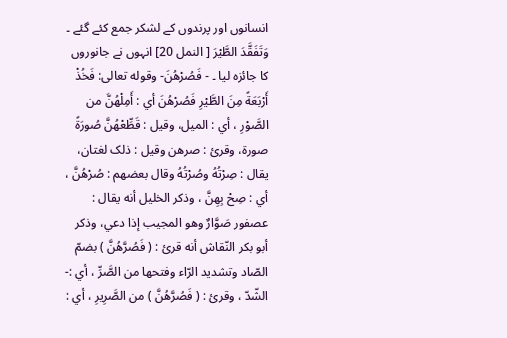انسانوں اور پرندوں کے لشکر جمع کئے گئے ۔ وَتَفَقَّدَ الطَّيْرَ [ النمل 20] انہوں نے جانوروں کا جائزہ لیا ۔ - فَصُرْهُنَ- وقوله تعالی: فَخُذْ أَرْبَعَةً مِنَ الطَّيْرِ فَصُرْهُنَ أي : أَمِلْهُنَّ من الصَّوْرِ ، أي : المیل، وقیل : قَطِّعْهُنَّ صُورَةً صورة، وقرئ : صرهن وقیل : ذلک لغتان، يقال : صِرْتُهُ وصُرْتُهُ وقال بعضهم : صُرْهُنَّ ، أي : صِحْ بِهِنَّ ، وذکر الخلیل أنه يقال : عصفور صَوَّارٌ وهو المجیب إذا دعي، وذکر أبو بکر النّقاش أنه قرئ : ( فَصُرَّهُنَّ ) بضمّ الصّاد وتشدید الرّاء وفتحها من الصَّرِّ ، أي :- الشّدّ ، وقرئ : ( فَصُرَّهُنَّ ) من الصَّرِيرِ ، أي :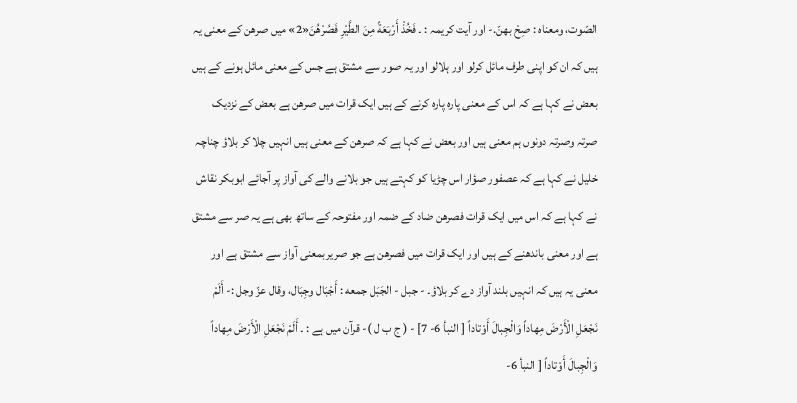الصّوت، ومعناه : صِحْ بهنّ.- اور آیت کریمہ : ۔ فَخُذْ أَرْبَعَةً مِنَ الطَّيْرِ فَصُرْهُنَ«2» میں صرھن کے معنی یہ ہیں کہ ان کو اپنی طرف مائل کرلو اور ہلالو اور یہ صور سے مشتق ہے جس کے معنی مائل ہونے کے ہیں بعض نے کہا ہے کہ اس کے معنی پارہ پارہ کرنے کے ہیں ایک قرات میں صرھن ہے بعض کے نزدیک صرتہ وصرتہ دونوں ہم معنی ہیں اور بعض نے کہا ہے کہ صرھن کے معنی ہیں انہیں چلا کر بلاؤ چناچہ خلیل نے کہا ہے کہ عصفور صؤار اس چڑیا کو کہتے ہیں جو بلانے والے کی آواز پر آجائے ابوبکر نقاش نے کہا ہے کہ اس میں ایک قرات فصرھن ضاد کے ضمہ اور مفتوحہ کے ساتھ بھی ہے یہ صر سے مشتق ہے اور معنی باندھنے کے ہیں اور ایک قرات میں فصرھن ہے جو صریربمعنی آواز سے مشتق ہے اور معنی یہ ہیں کہ انہیں بلند آواز دے کر بلاؤ۔ - جبل - الجَبَل جمعه : أَجْبَال وجِبَال، وقال عزّ وجل :- أَلَمْ نَجْعَلِ الْأَرْضَ مِهاداً وَالْجِبالَ أَوْتاداً [ النبأ 6- 7] - ( ج ب ل )- قرآن میں ہے : ۔ أَلَمْ نَجْعَلِ الْأَرْضَ مِهاداً وَالْجِبالَ أَوْتاداً [ النبأ 6-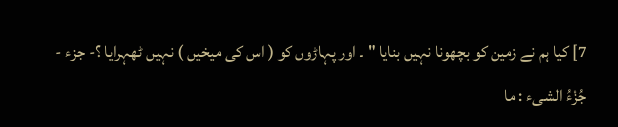7] کیا ہم نے زمین کو بچھونا نہیں بنایا " ۔ اور پہاڑوں کو ( اس کی میخیں ) نہیں ٹھہرایا ؟- جزء - جُزْءُ الشیء : ما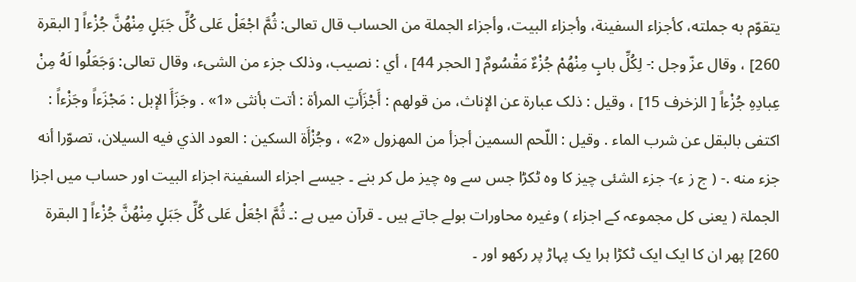يتقوّم به جملته، كأجزاء السفینة، وأجزاء البیت، وأجزاء الجملة من الحساب قال تعالی: ثُمَّ اجْعَلْ عَلى كُلِّ جَبَلٍ مِنْهُنَّ جُزْءاً [ البقرة 260] ، وقال عزّ وجل :- لِكُلِّ بابٍ مِنْهُمْ جُزْءٌ مَقْسُومٌ [ الحجر 44] ، أي : نصیب، وذلک جزء من الشیء، وقال تعالی: وَجَعَلُوا لَهُ مِنْ عِبادِهِ جُزْءاً [ الزخرف 15] ، وقیل : ذلک عبارة عن الإناث، من قولهم : أَجْزَأَتِ المرأة : أتت بأنثی «1» . وجَزَأَ الإبل : مَجْزَءاً وجَزْءاً : اکتفی بالبقل عن شرب الماء . وقیل : اللّحم السمین أجزأ من المهزول «2» ، وجُزْأَة السکين : العود الذي فيه السیلان، تصوّرا أنه جزء منه .- ( ج ز ء)- جزء الشئی چیز کا وہ ٹکڑا جس سے وہ چیز مل کر بنے ۔ جیسے اجزاء السفینۃ اجزاء البیت اور حساب میں اجزا الجملۃ ( یعنی کل مجموعہ کے اجزاء ) وغیرہ محاورات بولے جاتے ہیں ۔ قرآن میں ہے :۔ ثُمَّ اجْعَلْ عَلى كُلِّ جَبَلٍ مِنْهُنَّ جُزْءاً [ البقرة 260] پھر ان کا ایک ایک ٹکڑا ہرا یک پہاڑ پر رکھو اور ۔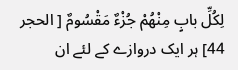لِكُلِّ بابٍ مِنْهُمْ جُزْءٌ مَقْسُومٌ [ الحجر 44] ہر ایک دروازے کے لئے ان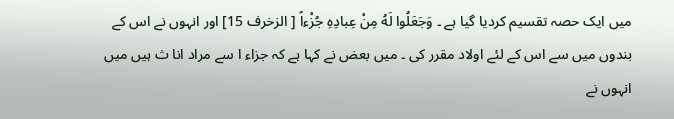میں ایک حصہ تقسیم کردیا گیا ہے ۔ وَجَعَلُوا لَهُ مِنْ عِبادِهِ جُزْءاً [ الزخرف 15] اور انہوں نے اس کے بندوں میں سے اس کے لئے اولاد مقرر کی ۔ میں بعض نے کہا ہے کہ جزاء ا سے مراد انا ث ہیں میں انہوں نے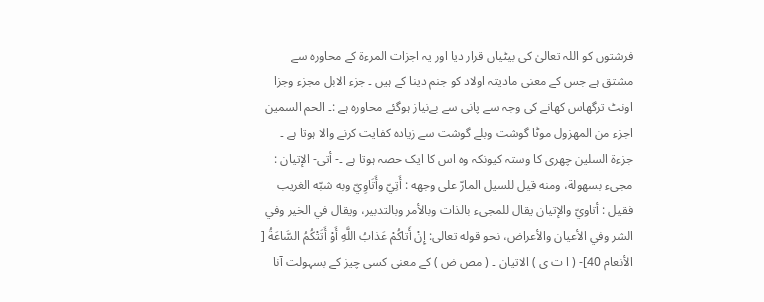فرشتوں کو اللہ تعالیٰ کی بیٹیاں قرار دیا اور یہ اجزات المرءۃ کے محاورہ سے مشتق ہے جس کے معنی مادیتہ اولاد کو جنم دینا کے ہیں ۔ جزء الابل مجزء وجزا اونٹ ترگھاس کھانے کی وجہ سے پانی سے بےنیاز ہوگئے محاورہ ہے :۔ الحم السمین اجزء من المھزول موٹا گوشت وبلے گوشت سے زیادہ کفایت کرنے والا ہوتا ہے ۔ جزءۃ السلین چھری کا وستہ کیونکہ وہ اس کا ایک حصہ ہوتا ہے ۔- أتى- الإتيان : مجیء بسهولة، ومنه قيل للسیل المارّ علی وجهه : أَتِيّ وأَتَاوِيّ وبه شبّه الغریب فقیل : أتاويّ والإتيان يقال للمجیء بالذات وبالأمر وبالتدبیر، ويقال في الخیر وفي الشر وفي الأعيان والأعراض، نحو قوله تعالی: إِنْ أَتاكُمْ عَذابُ اللَّهِ أَوْ أَتَتْكُمُ السَّاعَةُ [ الأنعام 40]- ( ا ت ی ) الاتیان ۔ ( مص ض ) کے معنی کسی چیز کے بسہولت آنا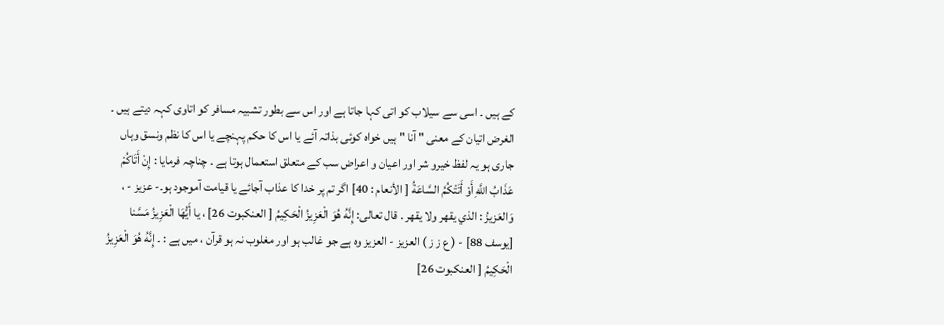کے ہیں ۔ اسی سے سیلاب کو اتی کہا جاتا ہے اور اس سے بطور تشبیہ مسافر کو اتاوی کہہ دیتے ہیں ۔ الغرض اتیان کے معنی " آنا " ہیں خواہ کوئی بذاتہ آئے یا اس کا حکم پہنچے یا اس کا نظم ونسق وہاں جاری ہو یہ لفظ خیرو شر اور اعیان و اعراض سب کے متعلق استعمال ہوتا ہے ۔ چناچہ فرمایا : إِنْ أَتَاكُمْ عَذَابُ اللَّهِ أَوْ أَتَتْكُمُ السَّاعَةُ [ الأنعام : 40] اگر تم پر خدا کا عذاب آجائے یا قیامت آموجود ہو۔- عزیز - ، وَالعَزيزُ : الذي يقهر ولا يقهر . قال تعالی: إِنَّهُ هُوَ الْعَزِيزُ الْحَكِيمُ [ العنکبوت 26] ، يا أَيُّهَا الْعَزِيزُ مَسَّنا [يوسف 88] - ( ع ز ز ) العزیز - العزیز وہ ہے جو غالب ہو اور مغلوب نہ ہو قرآن ، میں ہے : ۔ إِنَّهُ هُوَ الْعَزِيزُ الْحَكِيمُ [ العنکبوت 26]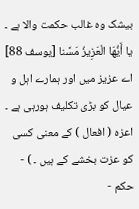بیشک وہ غالب حکمت والا ہے ۔ يا أَيُّهَا الْعَزِيزُ مَسَّنا [يوسف 88] اے عزیز میں اور ہمارے اہل و عیال کو بڑی تکلیف ہورہی ہے ۔ اعزہ ( افعال ) کے معنی کسی کو عزت بخشے کے ہیں ۔ ) - حكم -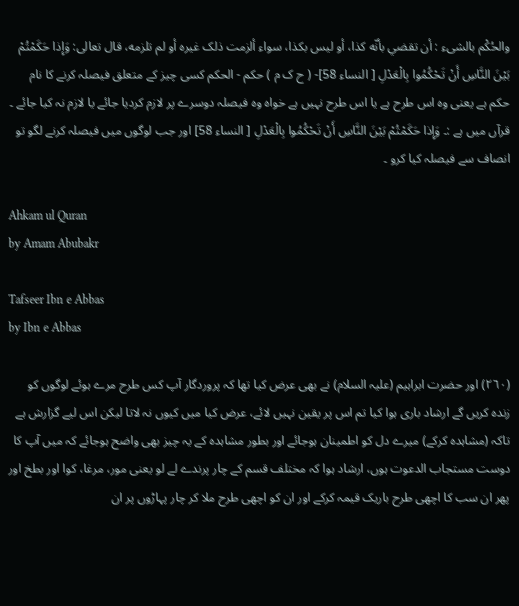والحُكْم بالشیء : أن تقضي بأنّه كذا، أو ليس بکذا، سواء ألزمت ذلک غيره أو لم تلزمه، قال تعالی: وَإِذا حَكَمْتُمْ بَيْنَ النَّاسِ أَنْ تَحْكُمُوا بِالْعَدْلِ [ النساء 58]- ( ح ک م ) حکم - الحکم کسی چیز کے متعلق فیصلہ کرنے کا نام حکم ہے یعنی وہ اس طرح ہے یا اس طرح نہیں ہے خواہ وہ فیصلہ دوسرے پر لازم کردیا جائے یا لازم نہ کیا جائے ۔ قرآں میں ہے :۔ وَإِذا حَكَمْتُمْ بَيْنَ النَّاسِ أَنْ تَحْكُمُوا بِالْعَدْلِ [ النساء 58] اور جب لوگوں میں فیصلہ کرنے لگو تو انصاف سے فیصلہ کیا کرو ۔

Ahkam ul Quran
by Amam Abubakr

Tafseer Ibn e Abbas
by Ibn e Abbas

(٢٦٠) اور حضرت ابراہیم (علیہ السلام) نے بھی عرض کیا تھا کہ پروردگار آپ کس طرح مرے ہوئے لوگوں کو زندہ کریں گے ارشاد باری ہوا کیا تم اس پر یقین نہیں لائے، عرض کیا میں کیوں نہ لاتا لیکن اس لیے گزارش ہے تاکہ (مشاہدہ کرکے) میرے دل کو اطمینان ہوجائے اور بطور مشاہدہ کے یہ چیز بھی واضح ہوجائے کہ میں آپ کا دوست مستجاب الدعوت ہوں، ارشاد ہوا کہ مختلف قسم کے چار پرندے لے لو یعنی مور، مرغا، کوا اور بطخ اور پھر ان سب کا اچھی طرح باریک قیمہ کرکے اور ان کو اچھی طرح ملا کر چار پہاڑوں پر ان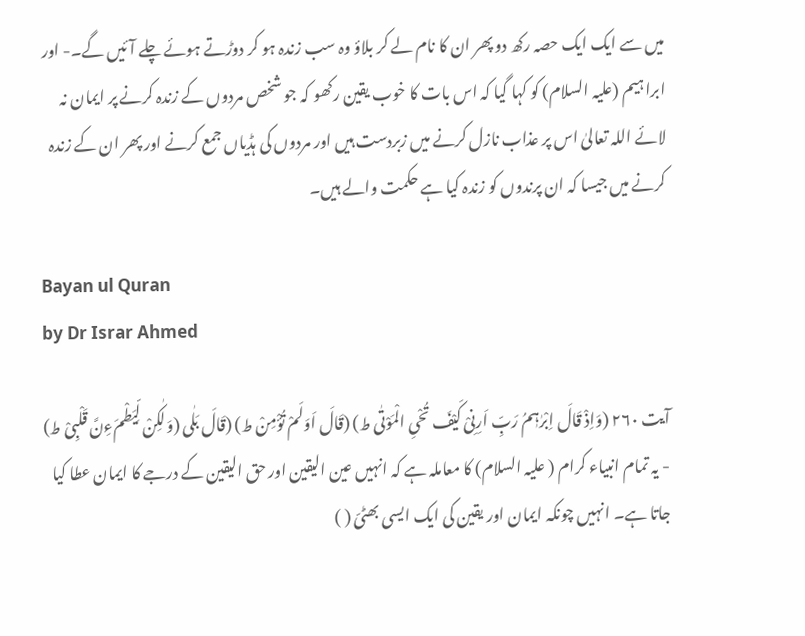میں سے ایک ایک حصہ رکھ دو پھر ان کا نام لے کر بلاؤ وہ سب زندہ ہو کر دوڑتے ہوئے چلے آئیں گے۔- اور ابراہیم (علیہ السلام) کو کہا گیا کہ اس بات کا خوب یقین رکھو کہ جو شخص مردوں کے زندہ کرنے پر ایمان نہ لائے اللہ تعالیٰ اس پر عذاب نازل کرنے میں زبردست ہیں اور مردوں کی ہڈیاں جمع کرنے اور پھر ان کے زندہ کرنے میں جیسا کہ ان پرندوں کو زندہ کیا ہے حکمت والے ہیں۔

Bayan ul Quran
by Dr Israr Ahmed

آیت ٢٦٠ (وَاِذْ قَالَ اِبْرٰہٖمُ رَبِّ اَرِنِیْ کَیْفَ تُحْیِ الْمَوْتٰی ط) (قَالَ اَوَلَمْ تُؤْمِنْ ط) (قَالَ بَلٰی (وَلٰکِنْ لِّیَطْمَءِنَّ قَلْبِیْ ط) - یہ تمام انبیاء کرام ( علیہ السلام) کا معاملہ ہے کہ انہیں عین الیقین اور حق الیقین کے درجے کا ایمان عطا کیا جاتا ہے۔ انہیں چونکہ ایمان اور یقین کی ایک ایسی بھٹیّ ( )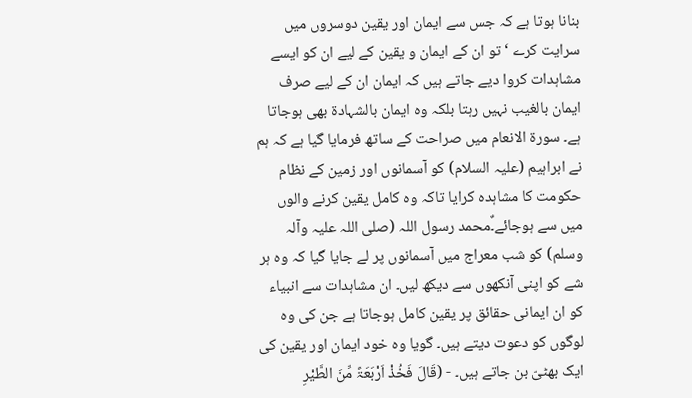بنانا ہوتا ہے کہ جس سے ایمان اور یقین دوسروں میں سرایت کرے ‘ تو ان کے ایمان و یقین کے لیے ان کو ایسے مشاہدات کروا دیے جاتے ہیں کہ ایمان ان کے لیے صرف ایمان بالغیب نہیں رہتا بلکہ وہ ایمان بالشہادۃ بھی ہوجاتا ہے۔ سورة الانعام میں صراحت کے ساتھ فرمایا گیا ہے کہ ہم نے ابراہیم (علیہ السلام) کو آسمانوں اور زمین کے نظام حکومت کا مشاہدہ کرایا تاکہ وہ کامل یقین کرنے والوں میں سے ہوجائے۔ٌمحمد رسول اللہ (صلی اللہ علیہ وآلہ وسلم) کو شب معراج میں آسمانوں پر لے جایا گیا کہ وہ ہر شے کو اپنی آنکھوں سے دیکھ لیں۔ ان مشاہدات سے انبیاء کو ان ایمانی حقائق پر یقین کامل ہوجاتا ہے جن کی وہ لوگوں کو دعوت دیتے ہیں۔ گویا وہ خود ایمان اور یقین کی ایک بھٹیّ بن جاتے ہیں۔ - (قَالَ فَخُذْ اَرْبَعَۃً مِّنَ الطَّیْرِ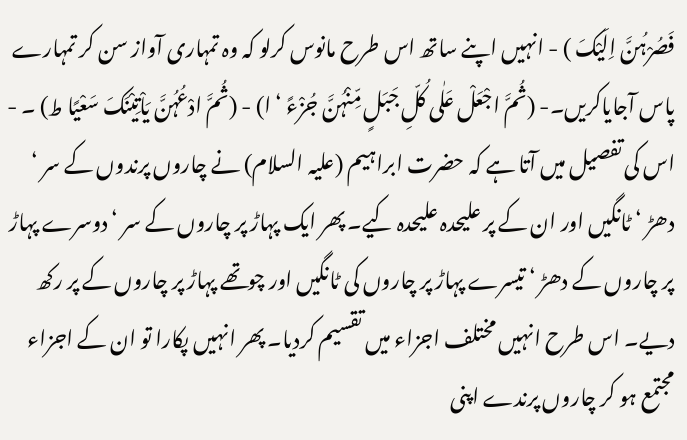فَصُرْہُنَّ اِلَیْکَ ) - انہیں اپنے ساتھ اس طرح مانوس کرلو کہ وہ تمہاری آواز سن کر تمہارے پاس آجایاکریں۔- (ثُمَّ اجْعَلْ عَلٰی کُلِّ جَبَلٍ مِّنْہُنَّ جُزْءً ‘ ا) - (ثُمَّ ادْعُہُنَّ یَاْتِیْنَکَ سَعْیًا ط) ۔ - اس کی تفصیل میں آتا ہے کہ حضرت ابراہیم (علیہ السلام) نے چاروں پرندوں کے سر ‘ دھڑ ‘ ٹانگیں اور ان کے پر علیحدہ علیحدہ کیے۔ پھر ایک پہاڑ پر چاروں کے سر ‘ دوسرے پہاڑ پر چاروں کے دھڑ ‘ تیسرے پہاڑ پر چاروں کی ٹانگیں اور چوتھے پہاڑ پر چاروں کے پر رکھ دیے۔ اس طرح انہیں مختلف اجزاء میں تقسیم کردیا۔ پھر انہیں پکارا تو ان کے اجزاء مجتمع ہو کر چاروں پرندے اپنی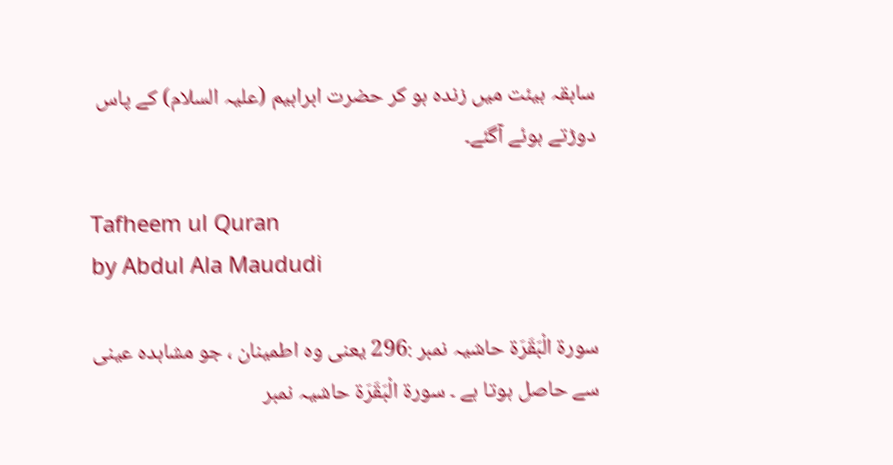سابقہ ہیئت میں زندہ ہو کر حضرت ابراہیم (علیہ السلام) کے پاس دوڑتے ہوئے آگئے۔

Tafheem ul Quran
by Abdul Ala Maududi

سورة الْبَقَرَة حاشیہ نمبر :296 یعنی وہ اطمینان ، جو مشاہدہ عینی سے حاصل ہوتا ہے ۔ سورة الْبَقَرَة حاشیہ نمبر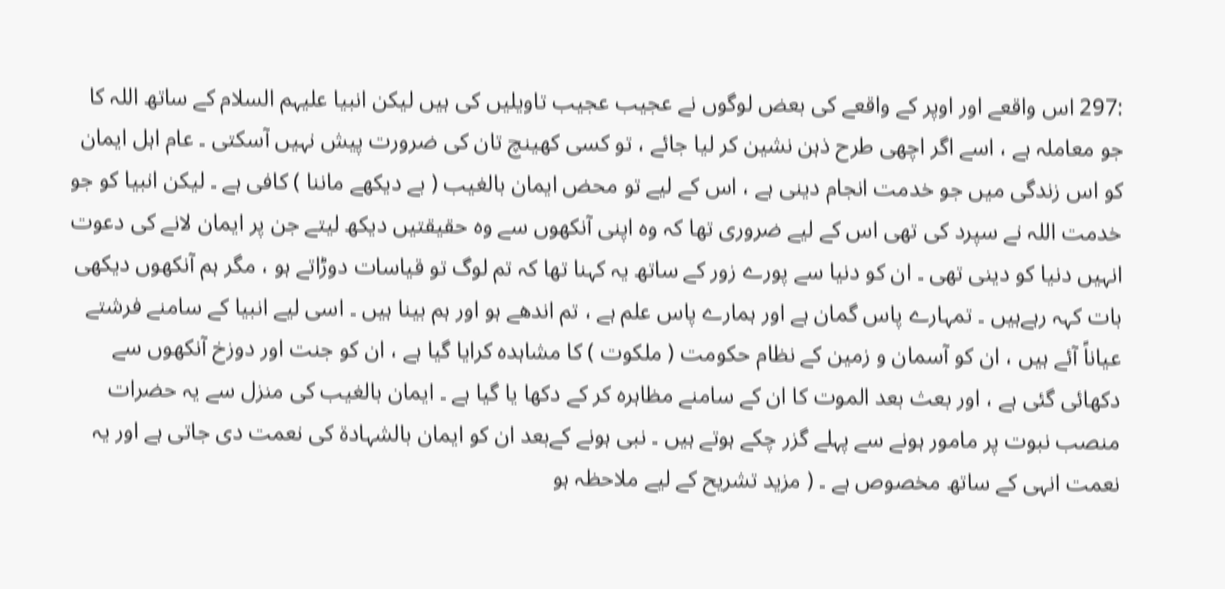:297 اس واقعے اور اوپر کے واقعے کی بعض لوگوں نے عجیب عجیب تاویلیں کی ہیں لیکن انبیا علیہم السلام کے ساتھ اللہ کا جو معاملہ ہے ، اسے اگر اچھی طرح ذہن نشین کر لیا جائے ، تو کسی کھینچ تان کی ضرورت پیش نہیں آسکتی ۔ عام اہل ایمان کو اس زندگی میں جو خدمت انجام دینی ہے ، اس کے لیے تو محض ایمان بالغیب ( بے دیکھے ماننا ) کافی ہے ۔ لیکن انبیا کو جو خدمت اللہ نے سپرد کی تھی اس کے لیے ضروری تھا کہ وہ اپنی آنکھوں سے وہ حقیقتیں دیکھ لیتے جن پر ایمان لانے کی دعوت انہیں دنیا کو دینی تھی ۔ ان کو دنیا سے پورے زور کے ساتھ یہ کہنا تھا کہ تم لوگ تو قیاسات دوڑاتے ہو ، مگر ہم آنکھوں دیکھی بات کہہ رہےہیں ۔ تمہارے پاس گمان ہے اور ہمارے پاس علم ہے ، تم اندھے ہو اور ہم بینا ہیں ۔ اسی لیے انبیا کے سامنے فرشتے عیاناً آئے ہیں ، ان کو آسمان و زمین کے نظام حکومت ( ملکوت ) کا مشاہدہ کرایا گیا ہے ، ان کو جنت اور دوزخ آنکھوں سے دکھائی گئی ہے ، اور بعث بعد الموت کا ان کے سامنے مظاہرہ کر کے دکھا یا گیا ہے ۔ ایمان بالغیب کی منزل سے یہ حضرات منصب نبوت پر مامور ہونے سے پہلے گزر چکے ہوتے ہیں ۔ نبی ہونے کےبعد ان کو ایمان بالشہادۃ کی نعمت دی جاتی ہے اور یہ نعمت انہی کے ساتھ مخصوص ہے ۔ ( مزید تشریح کے لیے ملاحظہ ہو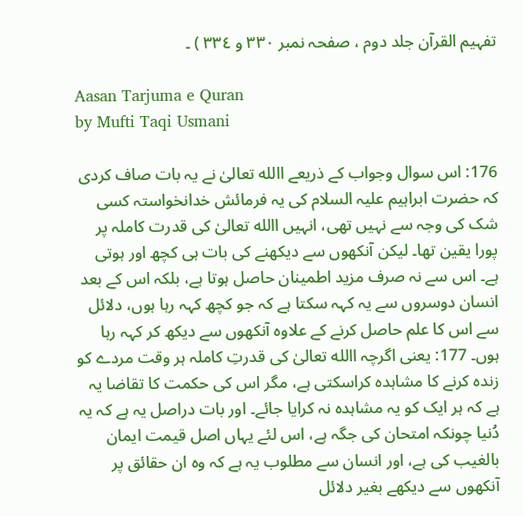تفہیم القرآن جلد دوم ، صفحہ نمبر ۳۳۰ و ۳۳٤ ) ۔

Aasan Tarjuma e Quran
by Mufti Taqi Usmani

176: اس سوال وجواب کے ذریعے االله تعالیٰ نے یہ بات صاف کردی کہ حضرت ابراہیم علیہ السلام کی یہ فرمائش خدانخواستہ کسی شک کی وجہ سے نہیں تھی، انہیں االله تعالیٰ کی قدرت کاملہ پر پورا یقین تھا۔ لیکن آنکھوں سے دیکھنے کی بات ہی کچھ اور ہوتی ہے۔ اس سے نہ صرف مزید اطمینان حاصل ہوتا ہے، بلکہ اس کے بعد انسان دوسروں سے یہ کہہ سکتا ہے کہ جو کچھ کہہ رہا ہوں، دلائل سے اس کا علم حاصل کرنے کے علاوہ آنکھوں سے دیکھ کر کہہ رہا ہوں۔ 177: یعنی اگرچہ االله تعالیٰ کی قدرتِ کاملہ ہر وقت مردے کو زندہ کرنے کا مشاہدہ کراسکتی ہے، مگر اس کی حکمت کا تقاضا یہ ہے کہ ہر ایک کو یہ مشاہدہ نہ کرایا جائے۔ اور بات دراصل یہ ہے کہ یہ دُنیا چونکہ امتحان کی جگہ ہے، اس لئے یہاں اصل قیمت ایمان بالغیب کی ہے، اور انسان سے مطلوب یہ ہے کہ وہ ان حقائق پر آنکھوں سے دیکھے بغیر دلائل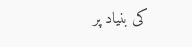کی بنیاد پر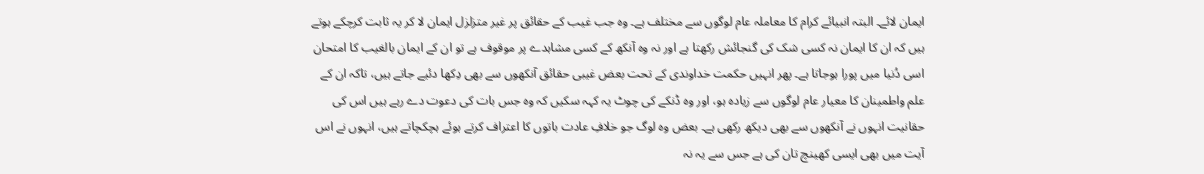ایمان لائے۔ البتہ انبیائے کرام کا معاملہ عام لوگوں سے مختلف ہے۔ وہ جب غیب کے حقائق پر غیر متزلزل ایمان لا کر یہ ثابت کرچکے ہوتے ہیں کہ ان کا ایمان نہ کسی شک کی گنجائش رکھتا ہے اور نہ وہ آنکھ کے کسی مشاہدے پر موقوف ہے تو ان کے ایمان بالغیب کا امتحان اسی دُنیا میں پورا ہوجاتا ہے۔ پھر انہیں حکمت خداوندی کے تحت بعض غیبی حقائق آنکھوں سے بھی دِکھا دئیے جاتے ہیں، تاکہ ان کے علم واطمینان کا معیار عام لوگوں سے زیادہ ہو، اور وہ ڈنکے کی چوٹ یہ کہہ سکیں کہ وہ جس بات کی دعوت دے رہے ہیں اس کی حقانیت انہوں نے آنکھوں سے بھی دیکھ رکھی ہے۔ بعض وہ لوگ جو خلافِ عادت باتوں کا اعتراف کرتے ہوئے ہچکچاتے ہیں، انہوں نے اس آیت میں بھی ایسی کھینچ تان کی ہے جس سے یہ نہ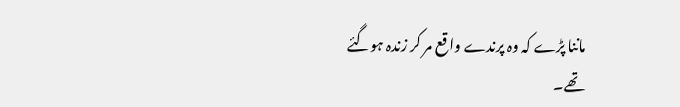ماننا پڑے کہ وہ پرندے واقع مر کر زندہ ہوگئے تھے۔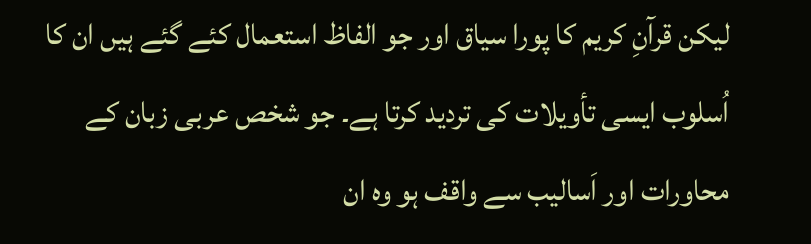لیکن قرآنِ کریم کا پورا سیاق اور جو الفاظ استعمال کئے گئے ہیں ان کا اُسلوب ایسی تأویلات کی تردید کرتا ہے۔ جو شخص عربی زبان کے محاورات اور اَسالیب سے واقف ہو وہ ان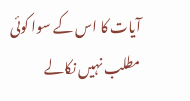آیات کا اس کے سوا کوئی مطلب نہیں نکالے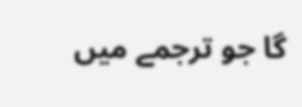گا جو ترجمے میں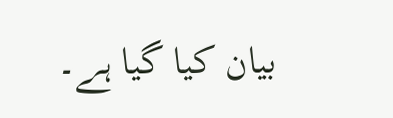بیان کیا گیا ہے۔